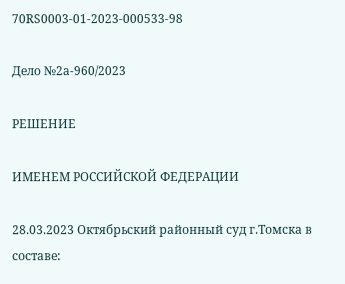70RS0003-01-2023-000533-98

Дело №2а-960/2023

РЕШЕНИЕ

ИМЕНЕМ РОССИЙСКОЙ ФЕДЕРАЦИИ

28.03.2023 Октябрьский районный суд г.Томска в составе: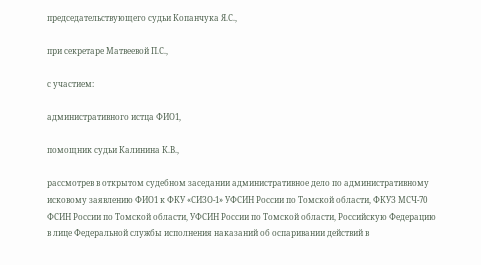председательствующего судьи Копанчука Я.С.,

при секретаре Матвеевой П.С.,

с участием:

административного истца ФИО1,

помощник судьи Калинина К.В.,

рассмотрев в открытом судебном заседании административное дело по административному исковому заявлению ФИО1 к ФКУ «СИЗО-1» УФСИН России по Томской области, ФКУЗ МСЧ-70 ФСИН России по Томской области, УФСИН России по Томской области, Российскую Федерацию в лице Федеральной службы исполнения наказаний об оспаривании действий в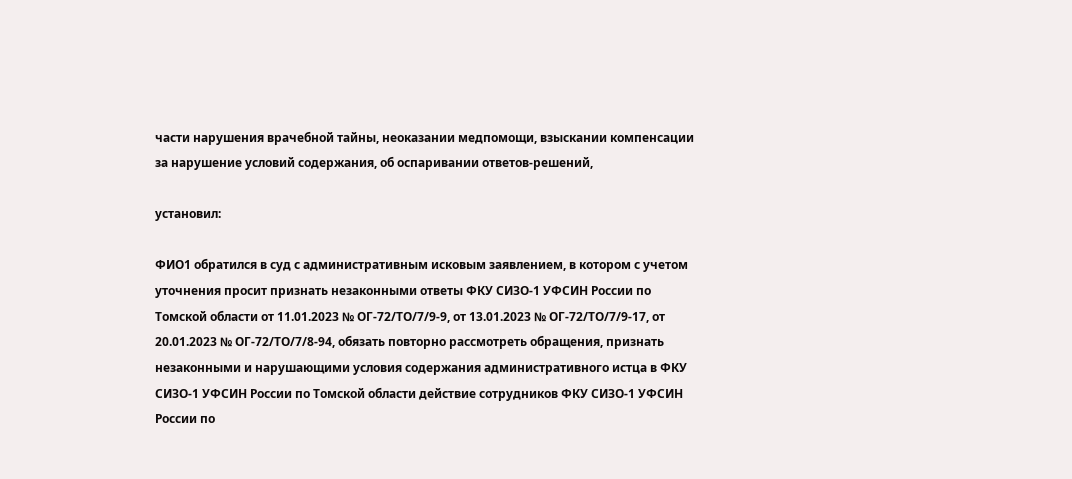части нарушения врачебной тайны, неоказании медпомощи, взыскании компенсации за нарушение условий содержания, об оспаривании ответов-решений,

установил:

ФИО1 обратился в суд с административным исковым заявлением, в котором с учетом уточнения просит признать незаконными ответы ФКУ СИЗО-1 УФСИН России по Томской области от 11.01.2023 № ОГ-72/ТО/7/9-9, от 13.01.2023 № ОГ-72/ТО/7/9-17, от 20.01.2023 № ОГ-72/ТО/7/8-94, обязать повторно рассмотреть обращения, признать незаконными и нарушающими условия содержания административного истца в ФКУ СИЗО-1 УФСИН России по Томской области действие сотрудников ФКУ СИЗО-1 УФСИН России по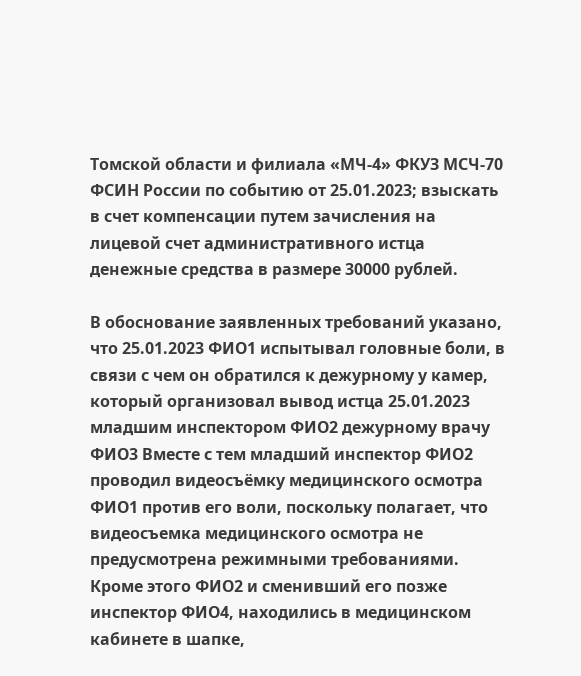Томской области и филиала «МЧ-4» ФКУЗ МСЧ-70 ФСИН России по событию от 25.01.2023; взыскать в счет компенсации путем зачисления на лицевой счет административного истца денежные средства в размере 30000 рублей.

В обоснование заявленных требований указано, что 25.01.2023 ФИО1 испытывал головные боли, в связи с чем он обратился к дежурному у камер, который организовал вывод истца 25.01.2023 младшим инспектором ФИО2 дежурному врачу ФИО3 Вместе с тем младший инспектор ФИО2 проводил видеосъёмку медицинского осмотра ФИО1 против его воли, поскольку полагает, что видеосъемка медицинского осмотра не предусмотрена режимными требованиями. Кроме этого ФИО2 и сменивший его позже инспектор ФИО4, находились в медицинском кабинете в шапке,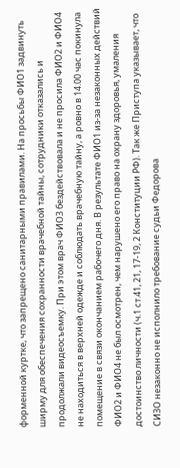форменной куртке, что запрещено санитарными правилами. На просьбы ФИО1 задвинуть ширму для обеспечения сохранности врачебной тайны, сотрудники отказались и продолжали видеосъемку. При этом врач ФИО3 бездействовала и не просила ФИО2 и ФИО4 не находиться в верхней одежде и соблюдать врачебную тайну, а ровно в 14.00 час покинула помещение в связи окончанием рабочего дня. В результате ФИО1 из-за незаконных действий ФИО2 и ФИО4 не был осмотрен, чем нарушено его право на охрану здоровья, умаления достоинство личности (ч.1 ст.41, 21, 17-19, 2 Конституции РФ). Так же Приступа указывает, что СИЗО незаконно не исполнило требование судьи Федорова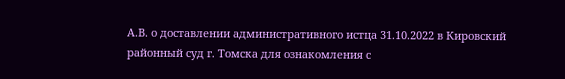А.В. о доставлении административного истца 31.10.2022 в Кировский районный суд г. Томска для ознакомления с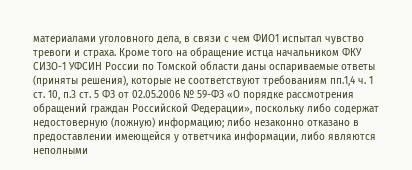материалами уголовного дела, в связи с чем ФИО1 испытал чувство тревоги и страха. Кроме того на обращение истца начальником ФКУ СИЗО-1 УФСИН России по Томской области даны оспариваемые ответы (приняты решения), которые не соответствуют требованиям пп.1,4 ч. 1 ст. 10, п.3 ст. 5 ФЗ от 02.05.2006 № 59-ФЗ «О порядке рассмотрения обращений граждан Российской Федерации», поскольку либо содержат недостоверную (ложную) информацию; либо незаконно отказано в предоставлении имеющейся у ответчика информации, либо являются неполными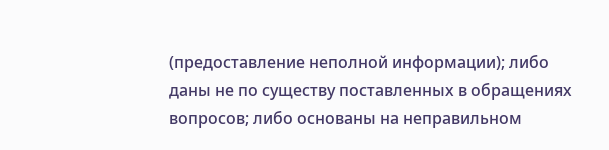(предоставление неполной информации); либо даны не по существу поставленных в обращениях вопросов; либо основаны на неправильном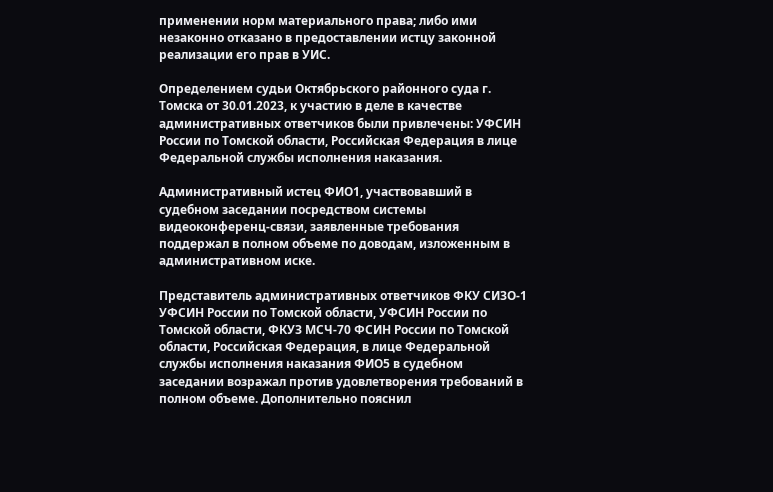применении норм материального права; либо ими незаконно отказано в предоставлении истцу законной реализации его прав в УИС.

Определением судьи Октябрьского районного суда г. Томска от 30.01.2023, к участию в деле в качестве административных ответчиков были привлечены: УФСИН России по Томской области, Российская Федерация в лице Федеральной службы исполнения наказания.

Административный истец ФИО1, участвовавший в судебном заседании посредством системы видеоконференц-связи, заявленные требования поддержал в полном объеме по доводам, изложенным в административном иске.

Представитель административных ответчиков ФКУ СИЗО-1 УФСИН России по Томской области, УФСИН России по Томской области, ФКУЗ МСЧ-70 ФСИН России по Томской области, Российская Федерация, в лице Федеральной службы исполнения наказания ФИО5 в судебном заседании возражал против удовлетворения требований в полном объеме. Дополнительно пояснил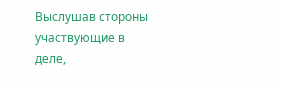Выслушав стороны участвующие в деле,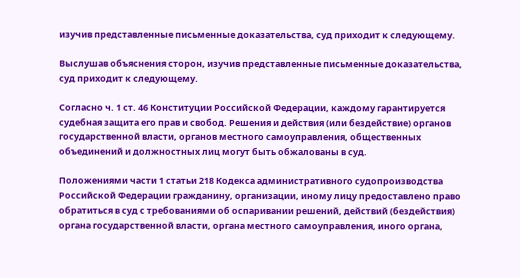изучив представленные письменные доказательства, суд приходит к следующему.

Выслушав объяснения сторон, изучив представленные письменные доказательства, суд приходит к следующему.

Согласно ч. 1 ст. 46 Конституции Российской Федерации, каждому гарантируется судебная защита его прав и свобод. Решения и действия (или бездействие) органов государственной власти, органов местного самоуправления, общественных объединений и должностных лиц могут быть обжалованы в суд.

Положениями части 1 статьи 218 Кодекса административного судопроизводства Российской Федерации гражданину, организации, иному лицу предоставлено право обратиться в суд с требованиями об оспаривании решений, действий (бездействия) органа государственной власти, органа местного самоуправления, иного органа,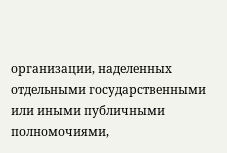организации, наделенных отдельными государственными или иными публичными полномочиями,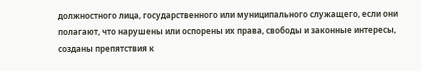должностного лица, государственного или муниципального служащего, если они полагают, что нарушены или оспорены их права, свободы и законные интересы, созданы препятствия к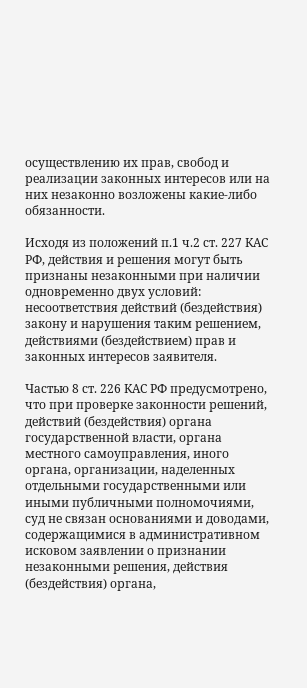осуществлению их прав, свобод и реализации законных интересов или на них незаконно возложены какие-либо обязанности.

Исходя из положений п.1 ч.2 ст. 227 КАС РФ, действия и решения могут быть признаны незаконными при наличии одновременно двух условий: несоответствия действий (бездействия) закону и нарушения таким решением, действиями (бездействием) прав и законных интересов заявителя.

Частью 8 ст. 226 КАС РФ предусмотрено, что при проверке законности решений, действий (бездействия) органа государственной власти, органа местного самоуправления, иного органа, организации, наделенных отдельными государственными или иными публичными полномочиями, суд не связан основаниями и доводами, содержащимися в административном исковом заявлении о признании незаконными решения, действия (бездействия) органа,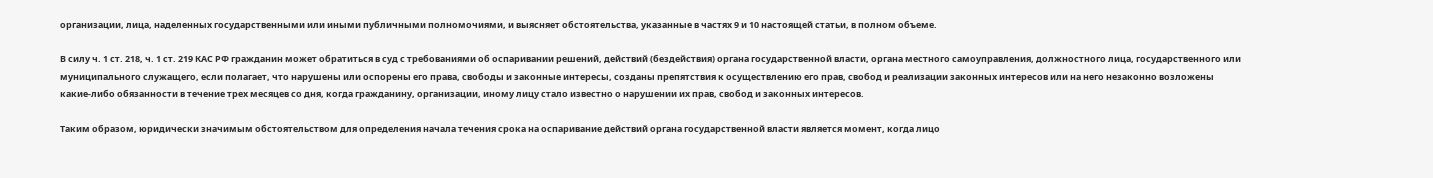организации, лица, наделенных государственными или иными публичными полномочиями, и выясняет обстоятельства, указанные в частях 9 и 10 настоящей статьи, в полном объеме.

В силу ч. 1 ст. 218, ч. 1 ст. 219 КАС РФ гражданин может обратиться в суд с требованиями об оспаривании решений, действий (бездействия) органа государственной власти, органа местного самоуправления, должностного лица, государственного или муниципального служащего, если полагает, что нарушены или оспорены его права, свободы и законные интересы, созданы препятствия к осуществлению его прав, свобод и реализации законных интересов или на него незаконно возложены какие-либо обязанности в течение трех месяцев со дня, когда гражданину, организации, иному лицу стало известно о нарушении их прав, свобод и законных интересов.

Таким образом, юридически значимым обстоятельством для определения начала течения срока на оспаривание действий органа государственной власти является момент, когда лицо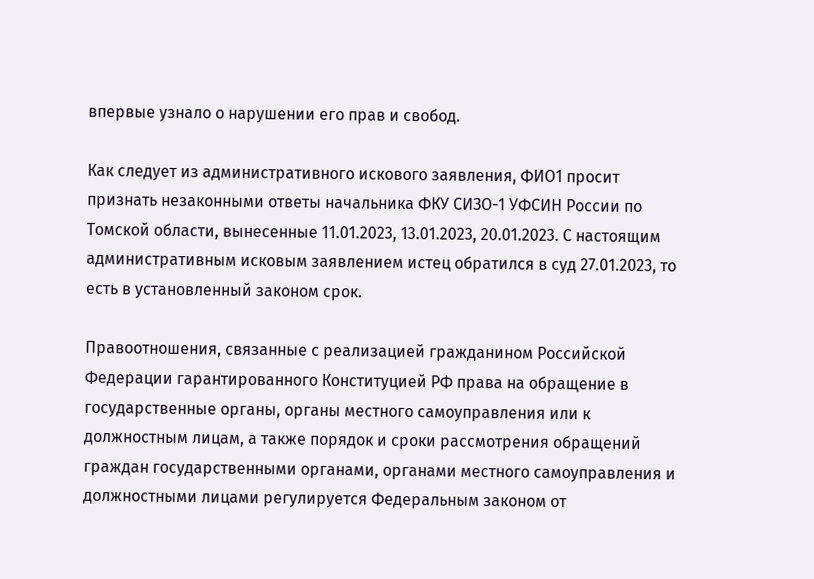впервые узнало о нарушении его прав и свобод.

Как следует из административного искового заявления, ФИО1 просит признать незаконными ответы начальника ФКУ СИЗО-1 УФСИН России по Томской области, вынесенные 11.01.2023, 13.01.2023, 20.01.2023. С настоящим административным исковым заявлением истец обратился в суд 27.01.2023, то есть в установленный законом срок.

Правоотношения, связанные с реализацией гражданином Российской Федерации гарантированного Конституцией РФ права на обращение в государственные органы, органы местного самоуправления или к должностным лицам, а также порядок и сроки рассмотрения обращений граждан государственными органами, органами местного самоуправления и должностными лицами регулируется Федеральным законом от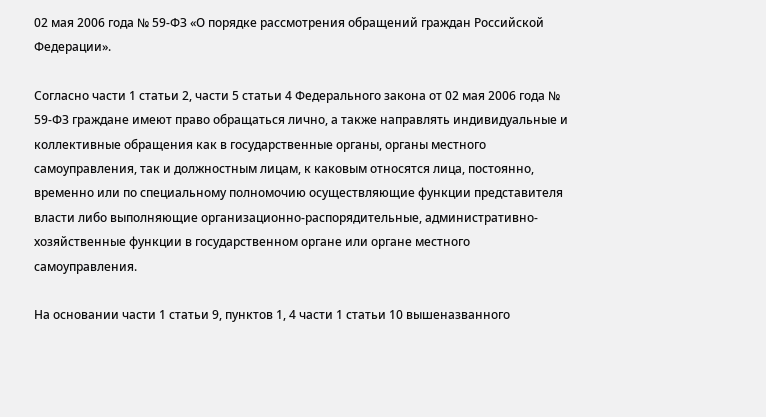02 мая 2006 года № 59-ФЗ «О порядке рассмотрения обращений граждан Российской Федерации».

Согласно части 1 статьи 2, части 5 статьи 4 Федерального закона от 02 мая 2006 года № 59-ФЗ граждане имеют право обращаться лично, а также направлять индивидуальные и коллективные обращения как в государственные органы, органы местного самоуправления, так и должностным лицам, к каковым относятся лица, постоянно, временно или по специальному полномочию осуществляющие функции представителя власти либо выполняющие организационно-распорядительные, административно-хозяйственные функции в государственном органе или органе местного самоуправления.

На основании части 1 статьи 9, пунктов 1, 4 части 1 статьи 10 вышеназванного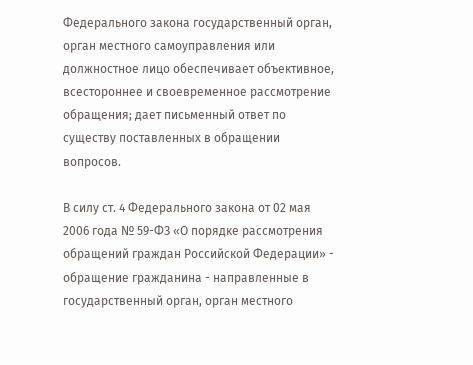Федерального закона государственный орган, орган местного самоуправления или должностное лицо обеспечивает объективное, всестороннее и своевременное рассмотрение обращения; дает письменный ответ по существу поставленных в обращении вопросов.

В силу ст. 4 Федерального закона от 02 мая 2006 года № 59-ФЗ «О порядке рассмотрения обращений граждан Российской Федерации» - обращение гражданина - направленные в государственный орган, орган местного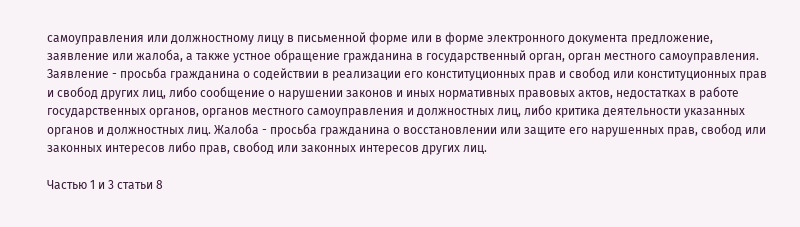самоуправления или должностному лицу в письменной форме или в форме электронного документа предложение, заявление или жалоба, а также устное обращение гражданина в государственный орган, орган местного самоуправления. Заявление - просьба гражданина о содействии в реализации его конституционных прав и свобод или конституционных прав и свобод других лиц, либо сообщение о нарушении законов и иных нормативных правовых актов, недостатках в работе государственных органов, органов местного самоуправления и должностных лиц, либо критика деятельности указанных органов и должностных лиц. Жалоба - просьба гражданина о восстановлении или защите его нарушенных прав, свобод или законных интересов либо прав, свобод или законных интересов других лиц.

Частью 1 и 3 статьи 8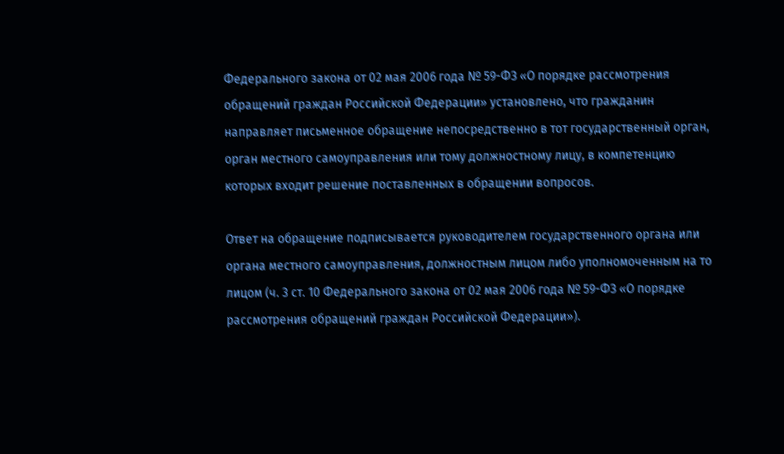Федерального закона от 02 мая 2006 года № 59-ФЗ «О порядке рассмотрения обращений граждан Российской Федерации» установлено, что гражданин направляет письменное обращение непосредственно в тот государственный орган, орган местного самоуправления или тому должностному лицу, в компетенцию которых входит решение поставленных в обращении вопросов.

Ответ на обращение подписывается руководителем государственного органа или органа местного самоуправления, должностным лицом либо уполномоченным на то лицом (ч. 3 ст. 10 Федерального закона от 02 мая 2006 года № 59-ФЗ «О порядке рассмотрения обращений граждан Российской Федерации»).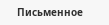Письменное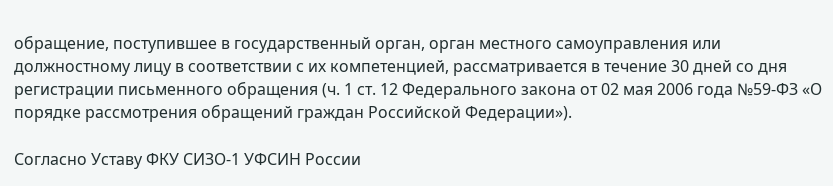обращение, поступившее в государственный орган, орган местного самоуправления или должностному лицу в соответствии с их компетенцией, рассматривается в течение 30 дней со дня регистрации письменного обращения (ч. 1 ст. 12 Федерального закона от 02 мая 2006 года №59-ФЗ «О порядке рассмотрения обращений граждан Российской Федерации»).

Согласно Уставу ФКУ СИЗО-1 УФСИН России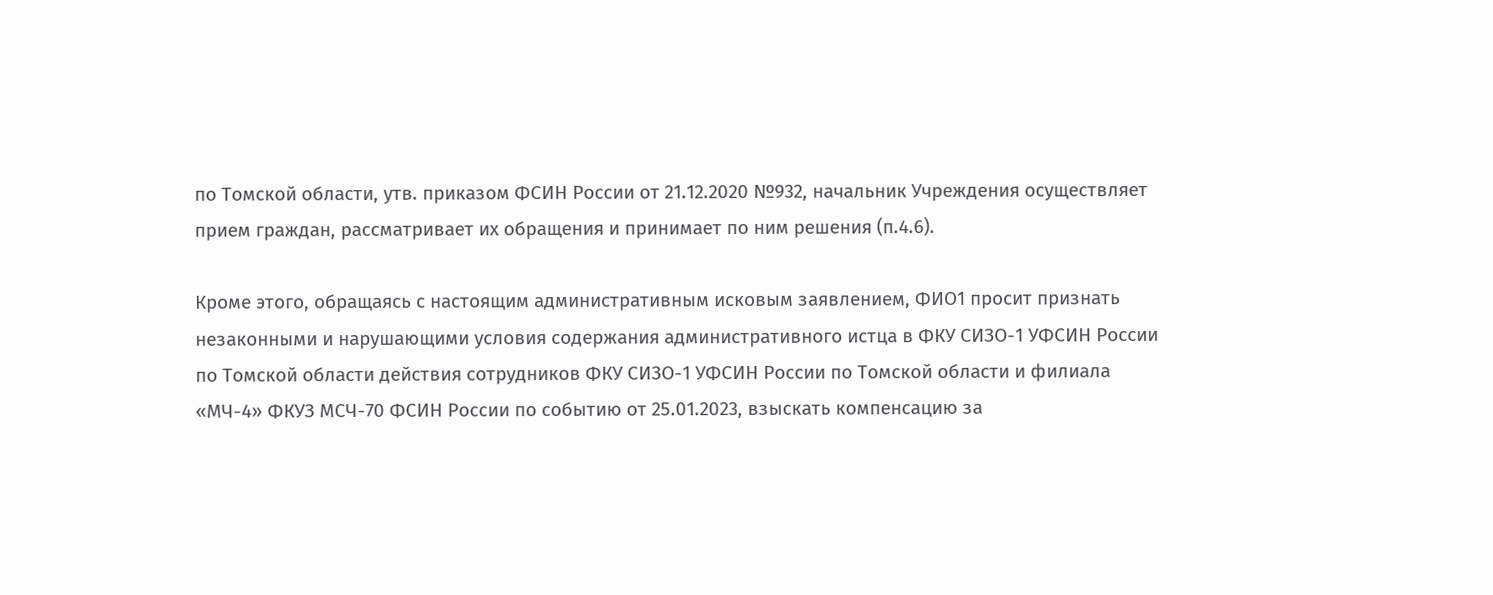по Томской области, утв. приказом ФСИН России от 21.12.2020 №932, начальник Учреждения осуществляет прием граждан, рассматривает их обращения и принимает по ним решения (п.4.6).

Кроме этого, обращаясь с настоящим административным исковым заявлением, ФИО1 просит признать незаконными и нарушающими условия содержания административного истца в ФКУ СИЗО-1 УФСИН России по Томской области действия сотрудников ФКУ СИЗО-1 УФСИН России по Томской области и филиала «МЧ-4» ФКУЗ МСЧ-70 ФСИН России по событию от 25.01.2023, взыскать компенсацию за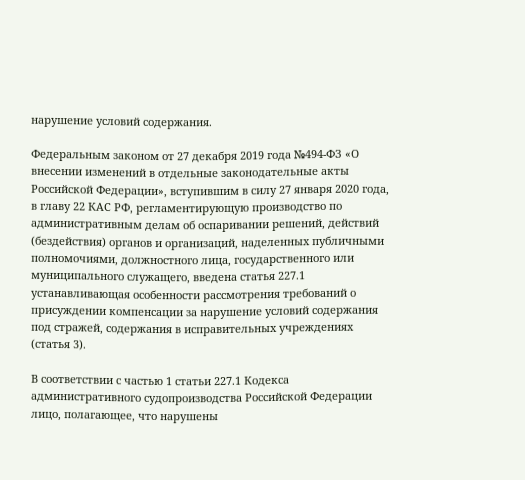нарушение условий содержания.

Федеральным законом от 27 декабря 2019 года №494-ФЗ «О внесении изменений в отдельные законодательные акты Российской Федерации», вступившим в силу 27 января 2020 года, в главу 22 КАС РФ, регламентирующую производство по административным делам об оспаривании решений, действий (бездействия) органов и организаций, наделенных публичными полномочиями, должностного лица, государственного или муниципального служащего, введена статья 227.1 устанавливающая особенности рассмотрения требований о присуждении компенсации за нарушение условий содержания под стражей, содержания в исправительных учреждениях (статья 3).

В соответствии с частью 1 статьи 227.1 Кодекса административного судопроизводства Российской Федерации лицо, полагающее, что нарушены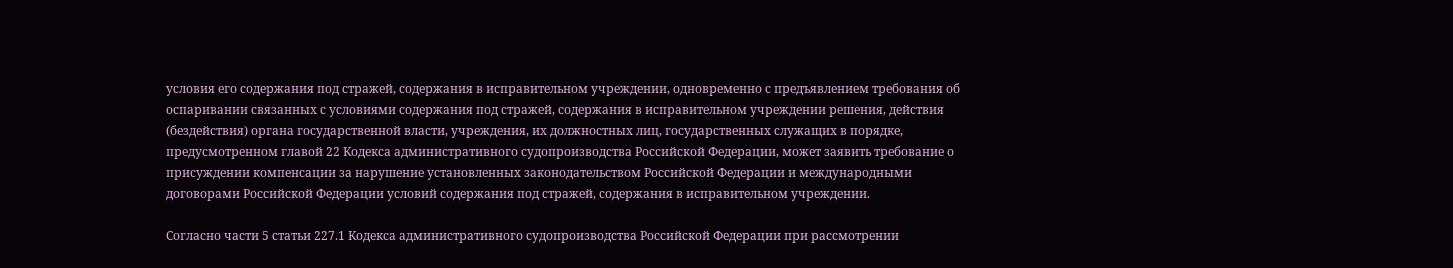условия его содержания под стражей, содержания в исправительном учреждении, одновременно с предъявлением требования об оспаривании связанных с условиями содержания под стражей, содержания в исправительном учреждении решения, действия (бездействия) органа государственной власти, учреждения, их должностных лиц, государственных служащих в порядке, предусмотренном главой 22 Кодекса административного судопроизводства Российской Федерации, может заявить требование о присуждении компенсации за нарушение установленных законодательством Российской Федерации и международными договорами Российской Федерации условий содержания под стражей, содержания в исправительном учреждении.

Согласно части 5 статьи 227.1 Кодекса административного судопроизводства Российской Федерации при рассмотрении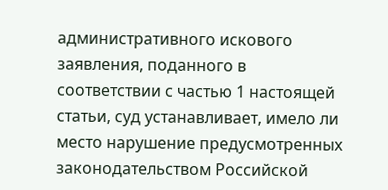административного искового заявления, поданного в соответствии с частью 1 настоящей статьи, суд устанавливает, имело ли место нарушение предусмотренных законодательством Российской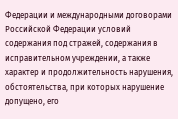Федерации и международными договорами Российской Федерации условий содержания под стражей, содержания в исправительном учреждении, а также характер и продолжительность нарушения, обстоятельства, при которых нарушение допущено, его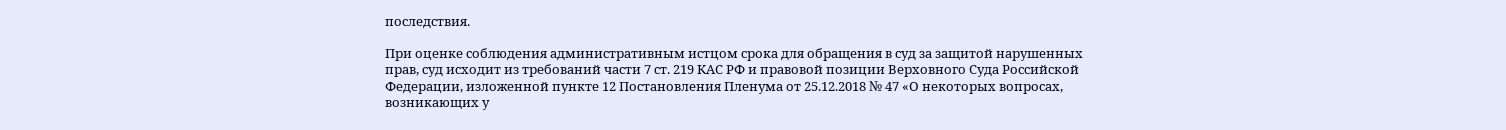последствия.

При оценке соблюдения административным истцом срока для обращения в суд за защитой нарушенных прав, суд исходит из требований части 7 ст. 219 КАС РФ и правовой позиции Верховного Суда Российской Федерации, изложенной пункте 12 Постановления Пленума от 25.12.2018 № 47 «О некоторых вопросах, возникающих у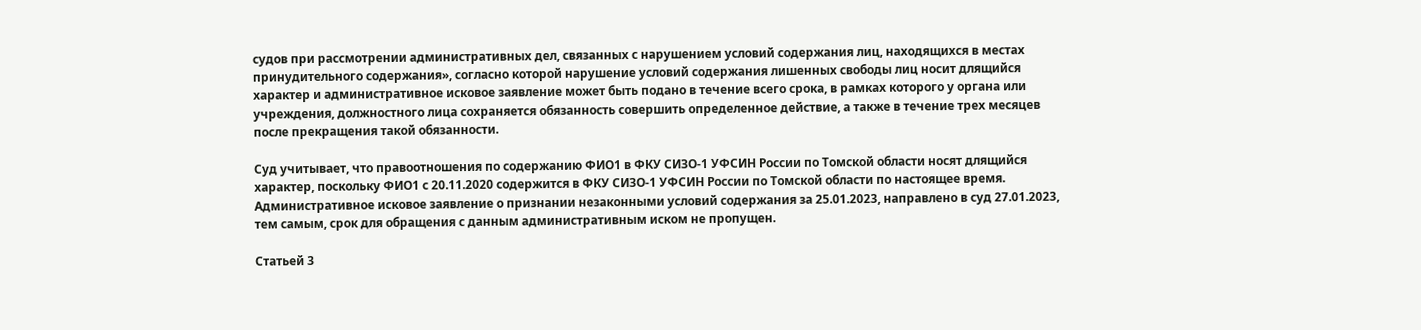судов при рассмотрении административных дел, связанных с нарушением условий содержания лиц, находящихся в местах принудительного содержания», согласно которой нарушение условий содержания лишенных свободы лиц носит длящийся характер и административное исковое заявление может быть подано в течение всего срока, в рамках которого у органа или учреждения, должностного лица сохраняется обязанность совершить определенное действие, а также в течение трех месяцев после прекращения такой обязанности.

Суд учитывает, что правоотношения по содержанию ФИО1 в ФКУ СИЗО-1 УФСИН России по Томской области носят длящийся характер, поскольку ФИО1 с 20.11.2020 содержится в ФКУ СИЗО-1 УФСИН России по Томской области по настоящее время. Административное исковое заявление о признании незаконными условий содержания за 25.01.2023, направлено в суд 27.01.2023, тем самым, срок для обращения с данным административным иском не пропущен.

Статьей 3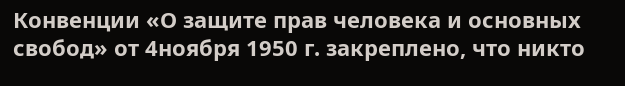Конвенции «О защите прав человека и основных свобод» от 4ноября 1950 г. закреплено, что никто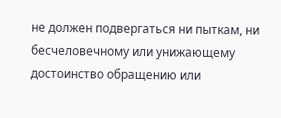не должен подвергаться ни пыткам, ни бесчеловечному или унижающему достоинство обращению или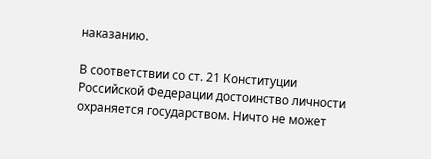наказанию.

В соответствии со ст. 21 Конституции Российской Федерации достоинство личности охраняется государством. Ничто не может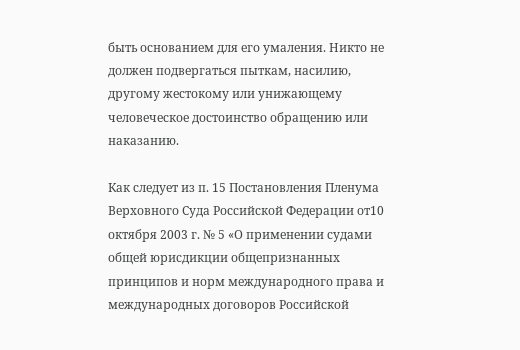быть основанием для его умаления. Никто не должен подвергаться пыткам, насилию, другому жестокому или унижающему человеческое достоинство обращению или наказанию.

Как следует из п. 15 Постановления Пленума Верховного Суда Российской Федерации от10 октября 2003 г. № 5 «О применении судами общей юрисдикции общепризнанных принципов и норм международного права и международных договоров Российской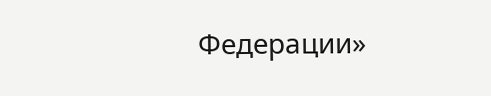Федерации»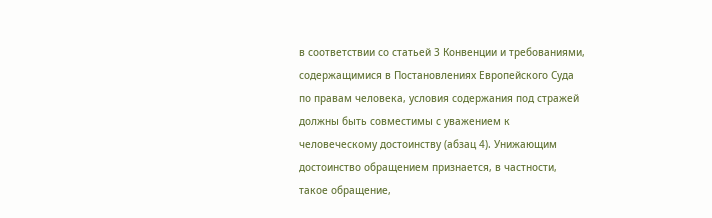в соответствии со статьей 3 Конвенции и требованиями, содержащимися в Постановлениях Европейского Суда по правам человека, условия содержания под стражей должны быть совместимы с уважением к человеческому достоинству (абзац 4). Унижающим достоинство обращением признается, в частности, такое обращение,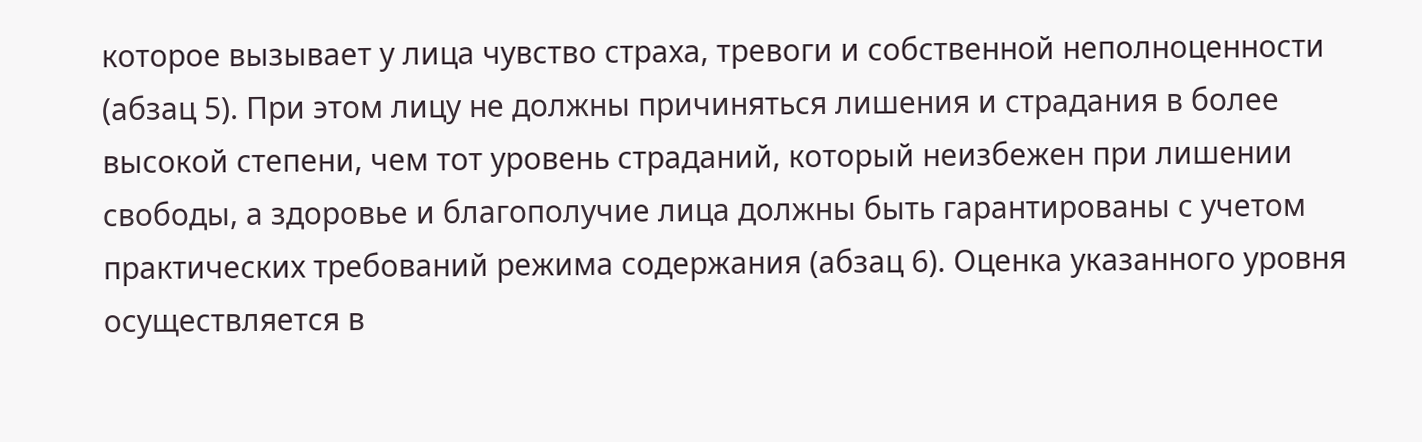которое вызывает у лица чувство страха, тревоги и собственной неполноценности (абзац 5). При этом лицу не должны причиняться лишения и страдания в более высокой степени, чем тот уровень страданий, который неизбежен при лишении свободы, а здоровье и благополучие лица должны быть гарантированы с учетом практических требований режима содержания (абзац 6). Оценка указанного уровня осуществляется в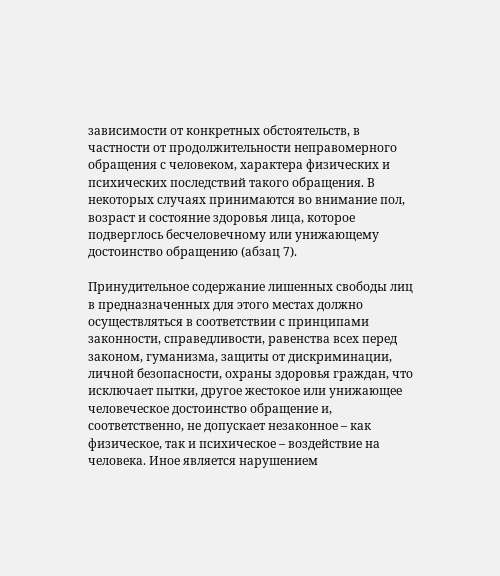зависимости от конкретных обстоятельств, в частности от продолжительности неправомерного обращения с человеком, характера физических и психических последствий такого обращения. В некоторых случаях принимаются во внимание пол, возраст и состояние здоровья лица, которое подверглось бесчеловечному или унижающему достоинство обращению (абзац 7).

Принудительное содержание лишенных свободы лиц в предназначенных для этого местах должно осуществляться в соответствии с принципами законности, справедливости, равенства всех перед законом, гуманизма, защиты от дискриминации, личной безопасности, охраны здоровья граждан, что исключает пытки, другое жестокое или унижающее человеческое достоинство обращение и, соответственно, не допускает незаконное – как физическое, так и психическое – воздействие на человека. Иное является нарушением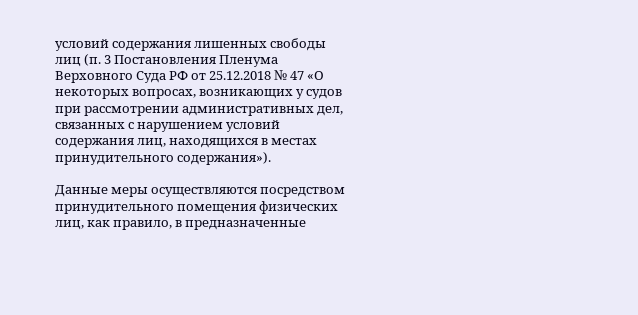условий содержания лишенных свободы лиц (п. 3 Постановления Пленума Верховного Суда РФ от 25.12.2018 № 47 «О некоторых вопросах, возникающих у судов при рассмотрении административных дел, связанных с нарушением условий содержания лиц, находящихся в местах принудительного содержания»).

Данные меры осуществляются посредством принудительного помещения физических лиц, как правило, в предназначенные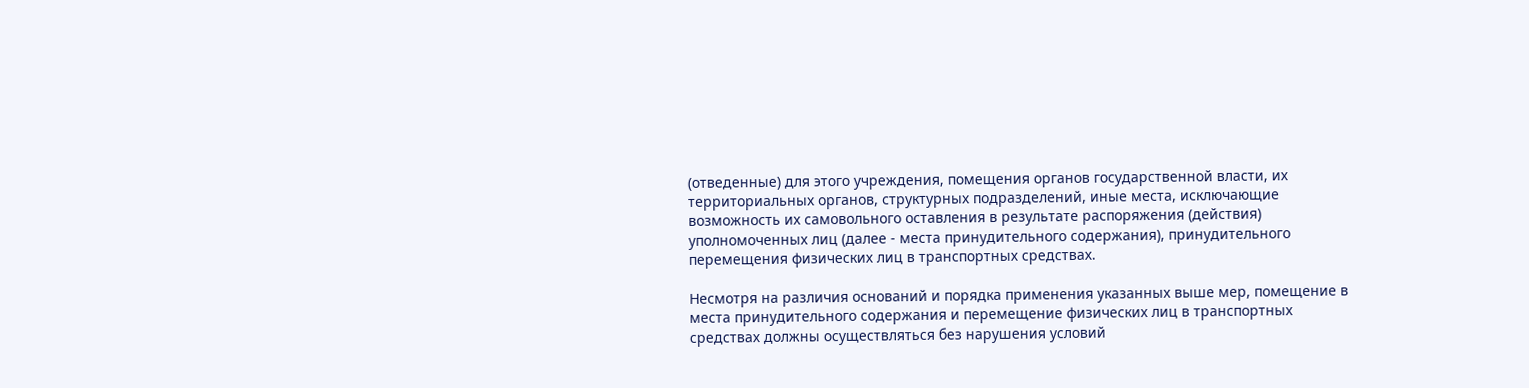(отведенные) для этого учреждения, помещения органов государственной власти, их территориальных органов, структурных подразделений, иные места, исключающие возможность их самовольного оставления в результате распоряжения (действия) уполномоченных лиц (далее - места принудительного содержания), принудительного перемещения физических лиц в транспортных средствах.

Несмотря на различия оснований и порядка применения указанных выше мер, помещение в места принудительного содержания и перемещение физических лиц в транспортных средствах должны осуществляться без нарушения условий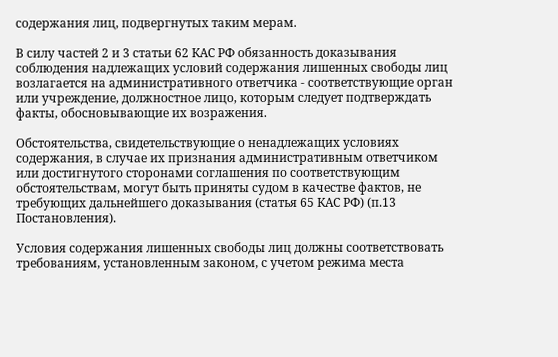содержания лиц, подвергнутых таким мерам.

В силу частей 2 и 3 статьи 62 КАС РФ обязанность доказывания соблюдения надлежащих условий содержания лишенных свободы лиц возлагается на административного ответчика - соответствующие орган или учреждение, должностное лицо, которым следует подтверждать факты, обосновывающие их возражения.

Обстоятельства, свидетельствующие о ненадлежащих условиях содержания, в случае их признания административным ответчиком или достигнутого сторонами соглашения по соответствующим обстоятельствам, могут быть приняты судом в качестве фактов, не требующих дальнейшего доказывания (статья 65 КАС РФ) (п.13 Постановления).

Условия содержания лишенных свободы лиц должны соответствовать требованиям, установленным законом, с учетом режима места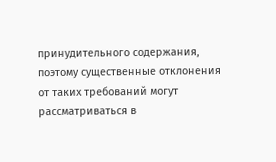принудительного содержания, поэтому существенные отклонения от таких требований могут рассматриваться в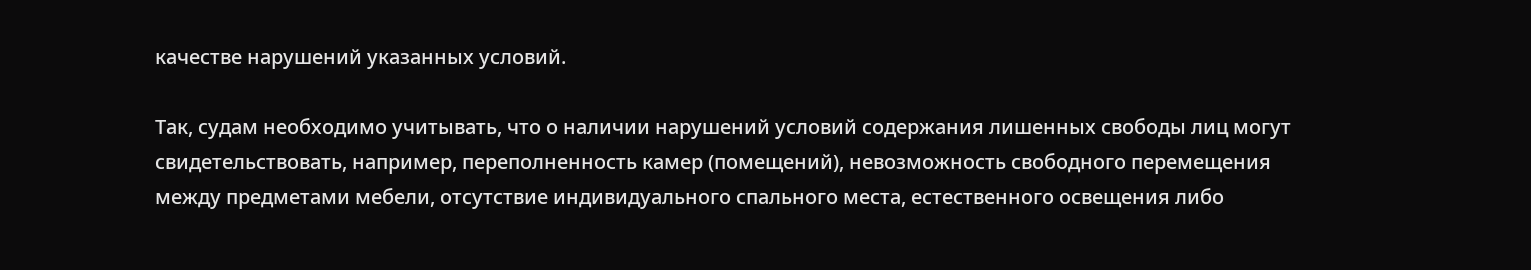качестве нарушений указанных условий.

Так, судам необходимо учитывать, что о наличии нарушений условий содержания лишенных свободы лиц могут свидетельствовать, например, переполненность камер (помещений), невозможность свободного перемещения между предметами мебели, отсутствие индивидуального спального места, естественного освещения либо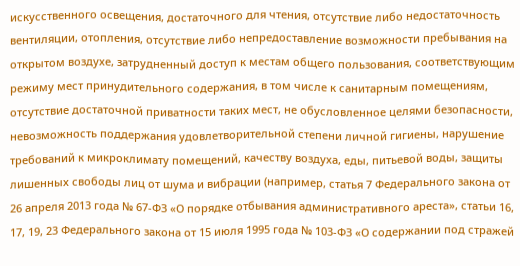искусственного освещения, достаточного для чтения, отсутствие либо недостаточность вентиляции, отопления, отсутствие либо непредоставление возможности пребывания на открытом воздухе, затрудненный доступ к местам общего пользования, соответствующим режиму мест принудительного содержания, в том числе к санитарным помещениям, отсутствие достаточной приватности таких мест, не обусловленное целями безопасности, невозможность поддержания удовлетворительной степени личной гигиены, нарушение требований к микроклимату помещений, качеству воздуха, еды, питьевой воды, защиты лишенных свободы лиц от шума и вибрации (например, статья 7 Федерального закона от 26 апреля 2013 года № 67-ФЗ «О порядке отбывания административного ареста», статьи 16, 17, 19, 23 Федерального закона от 15 июля 1995 года № 103-ФЗ «О содержании под стражей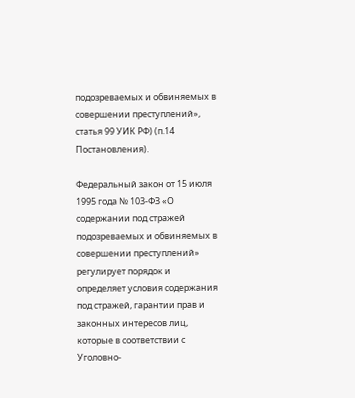подозреваемых и обвиняемых в совершении преступлений», статья 99 УИК РФ) (п.14 Постановления).

Федеральный закон от 15 июля 1995 года № 103-ФЗ «О содержании под стражей подозреваемых и обвиняемых в совершении преступлений» регулирует порядок и определяет условия содержания под стражей, гарантии прав и законных интересов лиц, которые в соответствии с Уголовно-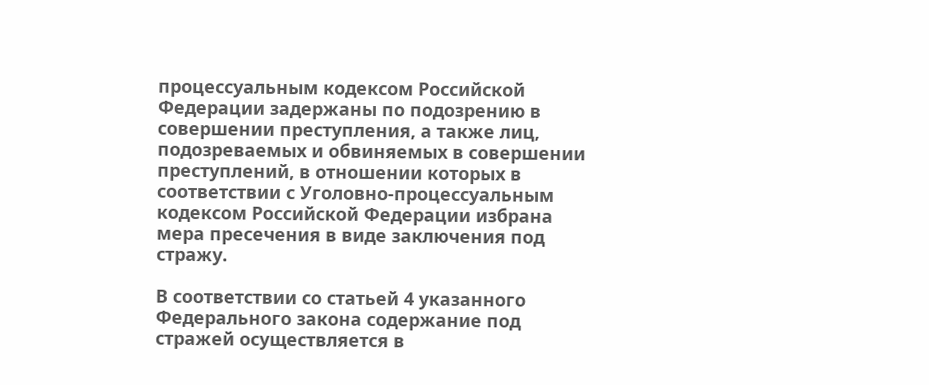процессуальным кодексом Российской Федерации задержаны по подозрению в совершении преступления, а также лиц, подозреваемых и обвиняемых в совершении преступлений, в отношении которых в соответствии с Уголовно-процессуальным кодексом Российской Федерации избрана мера пресечения в виде заключения под стражу.

В соответствии со статьей 4 указанного Федерального закона содержание под стражей осуществляется в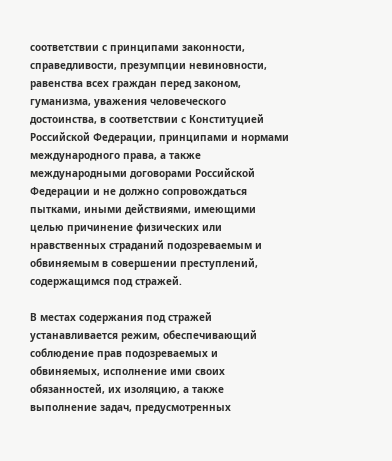соответствии с принципами законности, справедливости, презумпции невиновности, равенства всех граждан перед законом, гуманизма, уважения человеческого достоинства, в соответствии с Конституцией Российской Федерации, принципами и нормами международного права, а также международными договорами Российской Федерации и не должно сопровождаться пытками, иными действиями, имеющими целью причинение физических или нравственных страданий подозреваемым и обвиняемым в совершении преступлений, содержащимся под стражей.

В местах содержания под стражей устанавливается режим, обеспечивающий соблюдение прав подозреваемых и обвиняемых, исполнение ими своих обязанностей, их изоляцию, а также выполнение задач, предусмотренных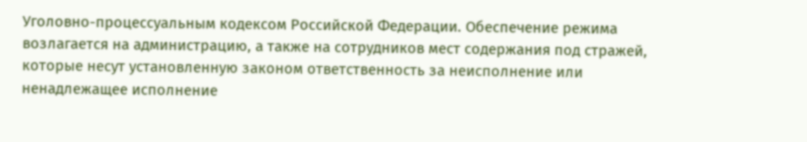Уголовно-процессуальным кодексом Российской Федерации. Обеспечение режима возлагается на администрацию, а также на сотрудников мест содержания под стражей, которые несут установленную законом ответственность за неисполнение или ненадлежащее исполнение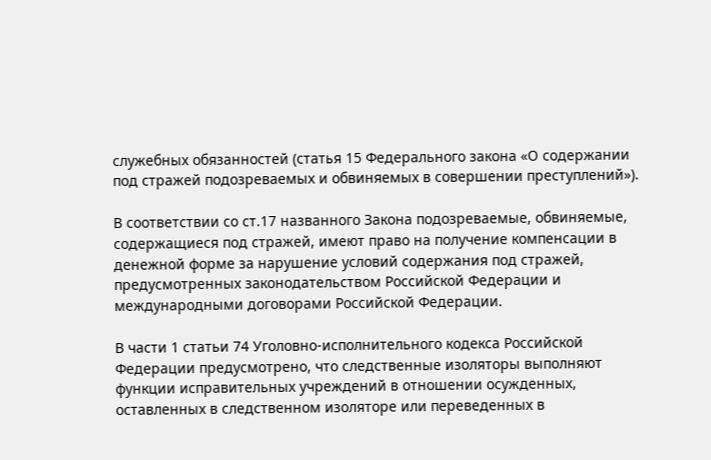служебных обязанностей (статья 15 Федерального закона «О содержании под стражей подозреваемых и обвиняемых в совершении преступлений»).

В соответствии со ст.17 названного Закона подозреваемые, обвиняемые, содержащиеся под стражей, имеют право на получение компенсации в денежной форме за нарушение условий содержания под стражей, предусмотренных законодательством Российской Федерации и международными договорами Российской Федерации.

В части 1 статьи 74 Уголовно-исполнительного кодекса Российской Федерации предусмотрено, что следственные изоляторы выполняют функции исправительных учреждений в отношении осужденных, оставленных в следственном изоляторе или переведенных в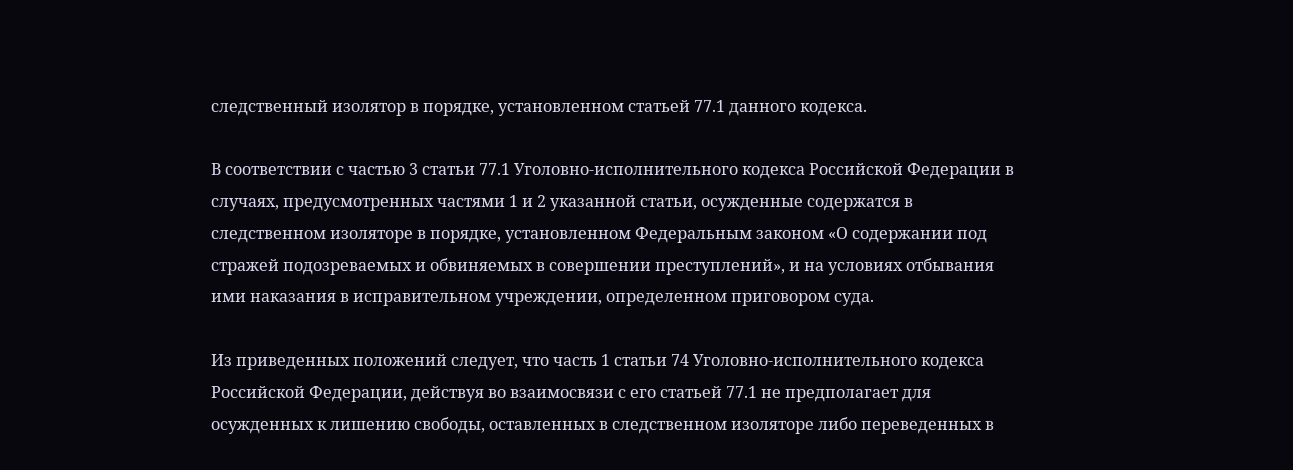следственный изолятор в порядке, установленном статьей 77.1 данного кодекса.

В соответствии с частью 3 статьи 77.1 Уголовно-исполнительного кодекса Российской Федерации в случаях, предусмотренных частями 1 и 2 указанной статьи, осужденные содержатся в следственном изоляторе в порядке, установленном Федеральным законом «О содержании под стражей подозреваемых и обвиняемых в совершении преступлений», и на условиях отбывания ими наказания в исправительном учреждении, определенном приговором суда.

Из приведенных положений следует, что часть 1 статьи 74 Уголовно-исполнительного кодекса Российской Федерации, действуя во взаимосвязи с его статьей 77.1 не предполагает для осужденных к лишению свободы, оставленных в следственном изоляторе либо переведенных в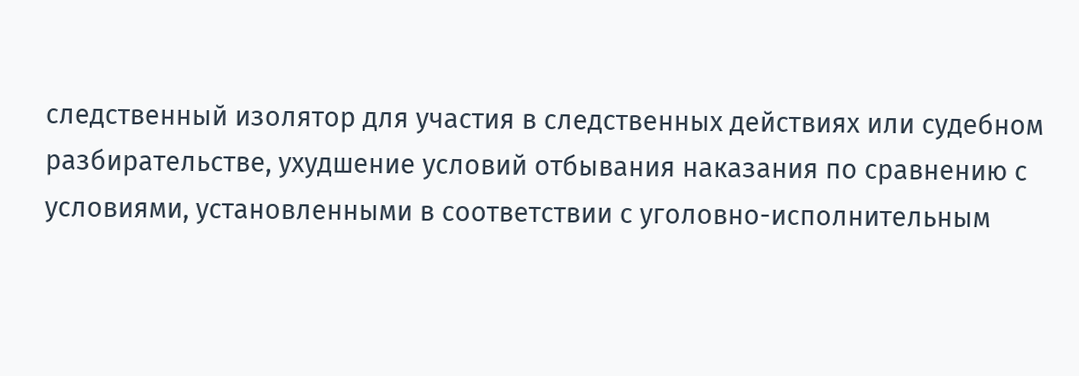следственный изолятор для участия в следственных действиях или судебном разбирательстве, ухудшение условий отбывания наказания по сравнению с условиями, установленными в соответствии с уголовно-исполнительным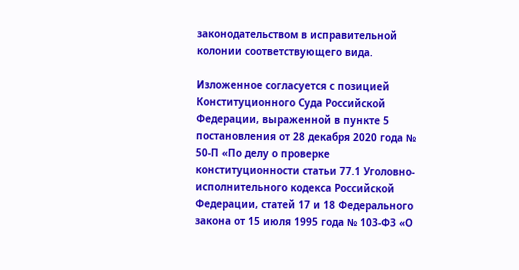законодательством в исправительной колонии соответствующего вида.

Изложенное согласуется с позицией Конституционного Суда Российской Федерации, выраженной в пункте 5 постановления от 28 декабря 2020 года № 50-П «По делу о проверке конституционности статьи 77.1 Уголовно-исполнительного кодекса Российской Федерации, статей 17 и 18 Федерального закона от 15 июля 1995 года № 103-ФЗ «О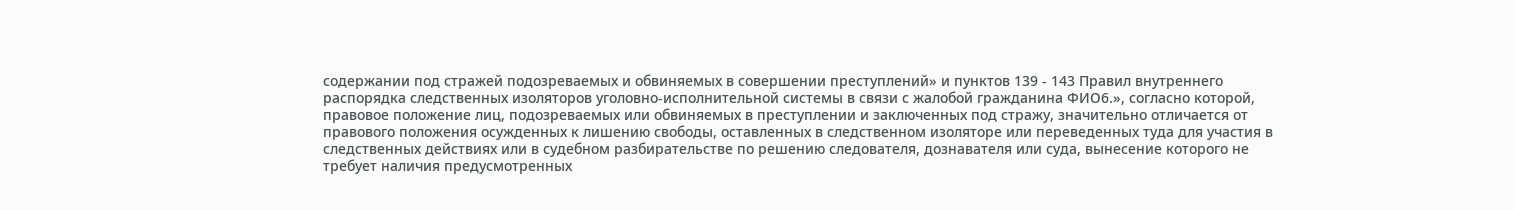содержании под стражей подозреваемых и обвиняемых в совершении преступлений» и пунктов 139 - 143 Правил внутреннего распорядка следственных изоляторов уголовно-исполнительной системы в связи с жалобой гражданина ФИО6.», согласно которой, правовое положение лиц, подозреваемых или обвиняемых в преступлении и заключенных под стражу, значительно отличается от правового положения осужденных к лишению свободы, оставленных в следственном изоляторе или переведенных туда для участия в следственных действиях или в судебном разбирательстве по решению следователя, дознавателя или суда, вынесение которого не требует наличия предусмотренных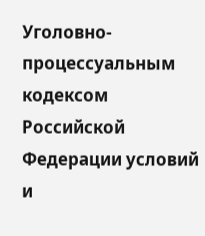Уголовно-процессуальным кодексом Российской Федерации условий и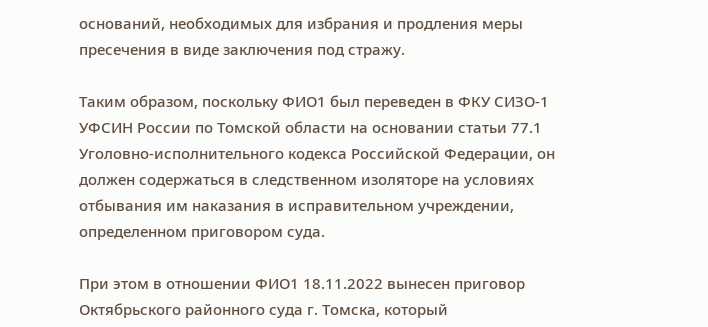оснований, необходимых для избрания и продления меры пресечения в виде заключения под стражу.

Таким образом, поскольку ФИО1 был переведен в ФКУ СИЗО-1 УФСИН России по Томской области на основании статьи 77.1 Уголовно-исполнительного кодекса Российской Федерации, он должен содержаться в следственном изоляторе на условиях отбывания им наказания в исправительном учреждении, определенном приговором суда.

При этом в отношении ФИО1 18.11.2022 вынесен приговор Октябрьского районного суда г. Томска, который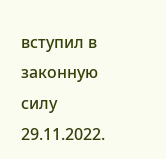вступил в законную силу 29.11.2022.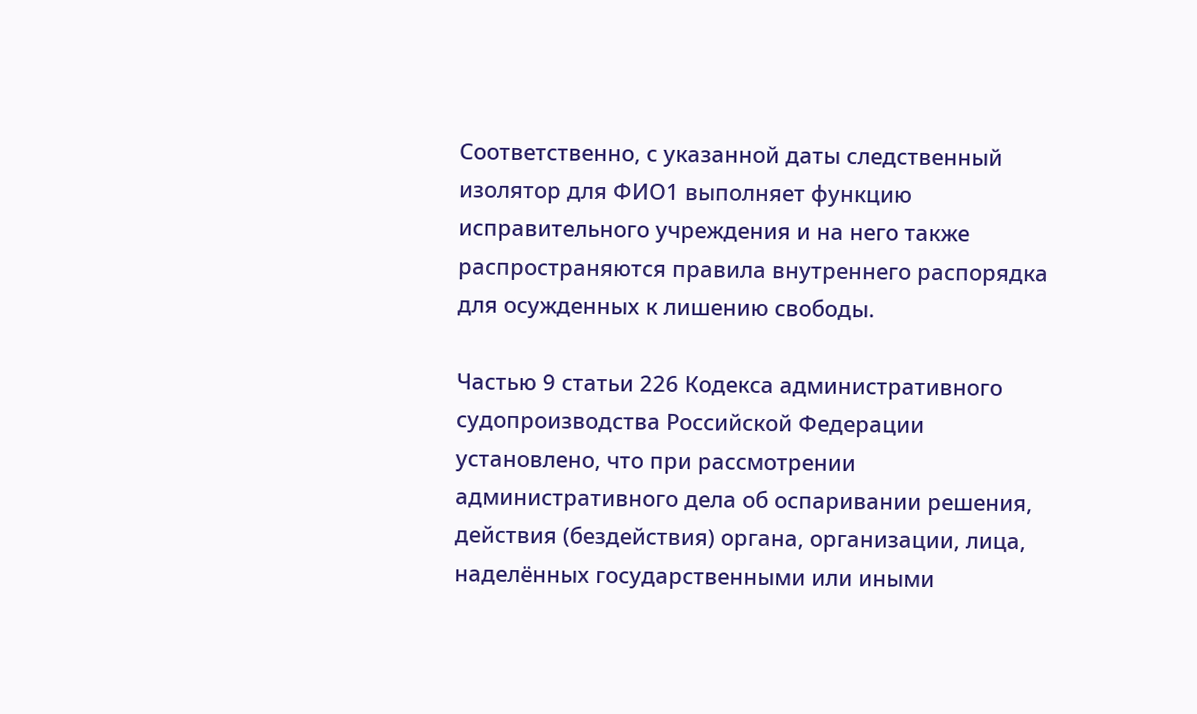Соответственно, с указанной даты следственный изолятор для ФИО1 выполняет функцию исправительного учреждения и на него также распространяются правила внутреннего распорядка для осужденных к лишению свободы.

Частью 9 статьи 226 Кодекса административного судопроизводства Российской Федерации установлено, что при рассмотрении административного дела об оспаривании решения, действия (бездействия) органа, организации, лица, наделённых государственными или иными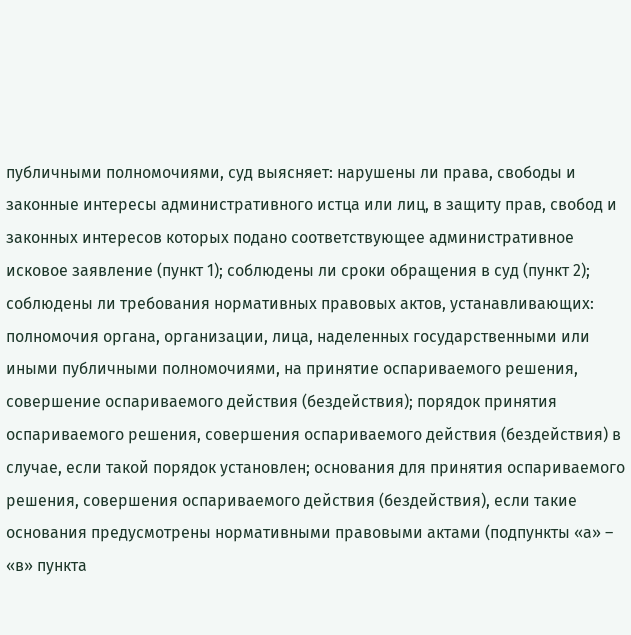публичными полномочиями, суд выясняет: нарушены ли права, свободы и законные интересы административного истца или лиц, в защиту прав, свобод и законных интересов которых подано соответствующее административное исковое заявление (пункт 1); соблюдены ли сроки обращения в суд (пункт 2); соблюдены ли требования нормативных правовых актов, устанавливающих: полномочия органа, организации, лица, наделенных государственными или иными публичными полномочиями, на принятие оспариваемого решения, совершение оспариваемого действия (бездействия); порядок принятия оспариваемого решения, совершения оспариваемого действия (бездействия) в случае, если такой порядок установлен; основания для принятия оспариваемого решения, совершения оспариваемого действия (бездействия), если такие основания предусмотрены нормативными правовыми актами (подпункты «а» – «в» пункта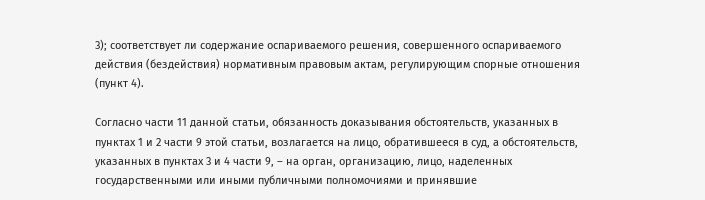3); соответствует ли содержание оспариваемого решения, совершенного оспариваемого действия (бездействия) нормативным правовым актам, регулирующим спорные отношения (пункт 4).

Согласно части 11 данной статьи, обязанность доказывания обстоятельств, указанных в пунктах 1 и 2 части 9 этой статьи, возлагается на лицо, обратившееся в суд, а обстоятельств, указанных в пунктах 3 и 4 части 9, – на орган, организацию, лицо, наделенных государственными или иными публичными полномочиями и принявшие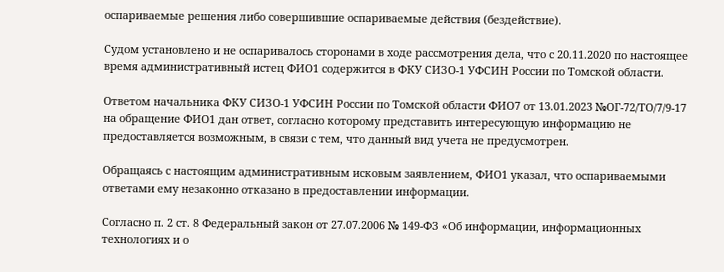оспариваемые решения либо совершившие оспариваемые действия (бездействие).

Судом установлено и не оспаривалось сторонами в ходе рассмотрения дела, что с 20.11.2020 по настоящее время административный истец ФИО1 содержится в ФКУ СИЗО-1 УФСИН России по Томской области.

Ответом начальника ФКУ СИЗО-1 УФСИН России по Томской области ФИО7 от 13.01.2023 №ОГ-72/ТО/7/9-17 на обращение ФИО1 дан ответ, согласно которому представить интересующую информацию не предоставляется возможным, в связи с тем, что данный вид учета не предусмотрен.

Обращаясь с настоящим административным исковым заявлением, ФИО1 указал, что оспариваемыми ответами ему незаконно отказано в предоставлении информации.

Согласно п. 2 ст. 8 Федеральный закон от 27.07.2006 № 149-ФЗ «Об информации, информационных технологиях и о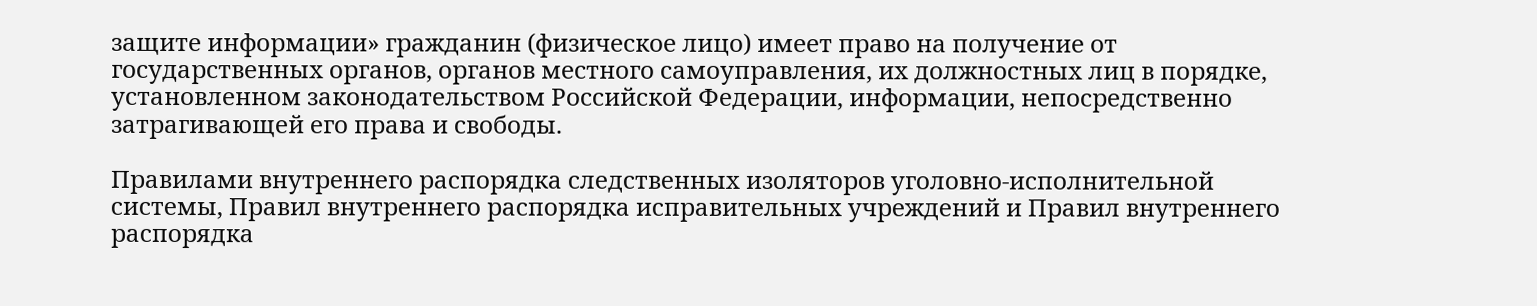защите информации» гражданин (физическое лицо) имеет право на получение от государственных органов, органов местного самоуправления, их должностных лиц в порядке, установленном законодательством Российской Федерации, информации, непосредственно затрагивающей его права и свободы.

Правилами внутреннего распорядка следственных изоляторов уголовно-исполнительной системы, Правил внутреннего распорядка исправительных учреждений и Правил внутреннего распорядка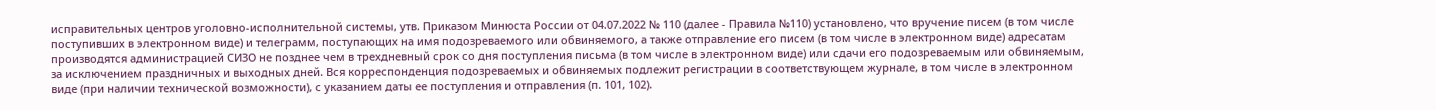исправительных центров уголовно-исполнительной системы, утв. Приказом Минюста России от 04.07.2022 № 110 (далее - Правила №110) установлено, что вручение писем (в том числе поступивших в электронном виде) и телеграмм, поступающих на имя подозреваемого или обвиняемого, а также отправление его писем (в том числе в электронном виде) адресатам производятся администрацией СИЗО не позднее чем в трехдневный срок со дня поступления письма (в том числе в электронном виде) или сдачи его подозреваемым или обвиняемым, за исключением праздничных и выходных дней. Вся корреспонденция подозреваемых и обвиняемых подлежит регистрации в соответствующем журнале, в том числе в электронном виде (при наличии технической возможности), с указанием даты ее поступления и отправления (п. 101, 102).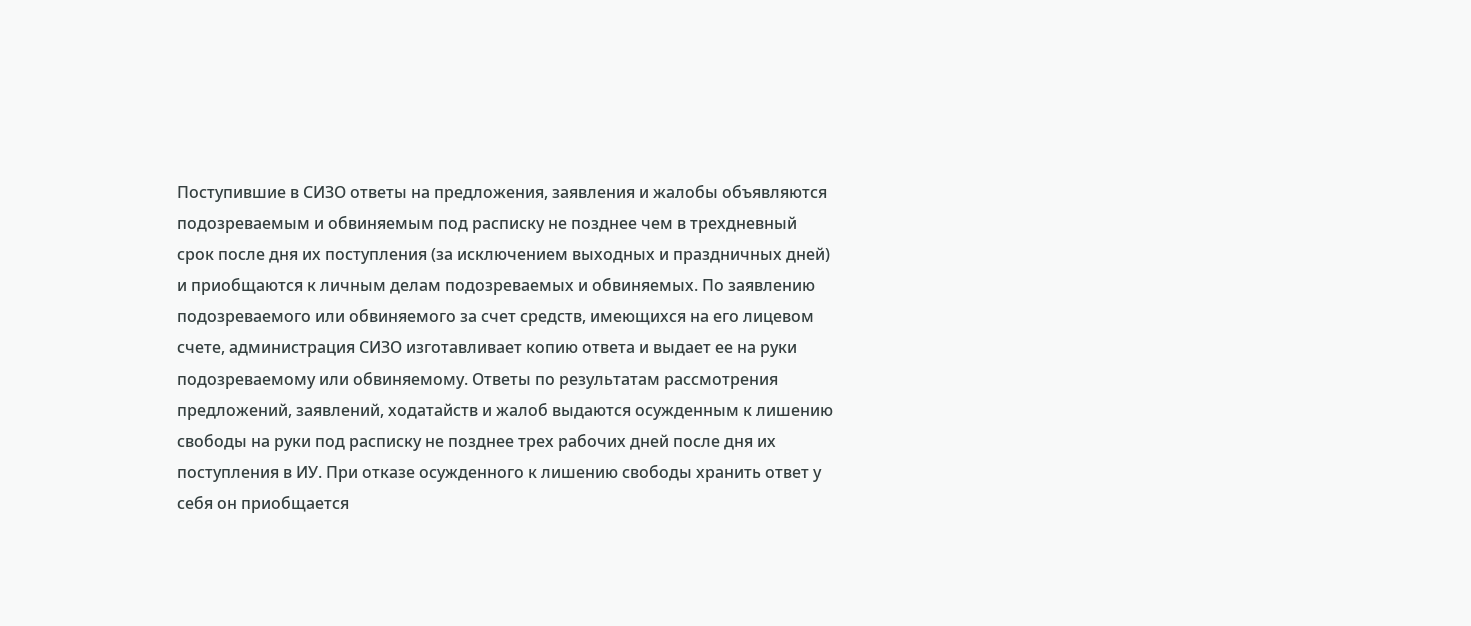Поступившие в СИЗО ответы на предложения, заявления и жалобы объявляются подозреваемым и обвиняемым под расписку не позднее чем в трехдневный срок после дня их поступления (за исключением выходных и праздничных дней) и приобщаются к личным делам подозреваемых и обвиняемых. По заявлению подозреваемого или обвиняемого за счет средств, имеющихся на его лицевом счете, администрация СИЗО изготавливает копию ответа и выдает ее на руки подозреваемому или обвиняемому. Ответы по результатам рассмотрения предложений, заявлений, ходатайств и жалоб выдаются осужденным к лишению свободы на руки под расписку не позднее трех рабочих дней после дня их поступления в ИУ. При отказе осужденного к лишению свободы хранить ответ у себя он приобщается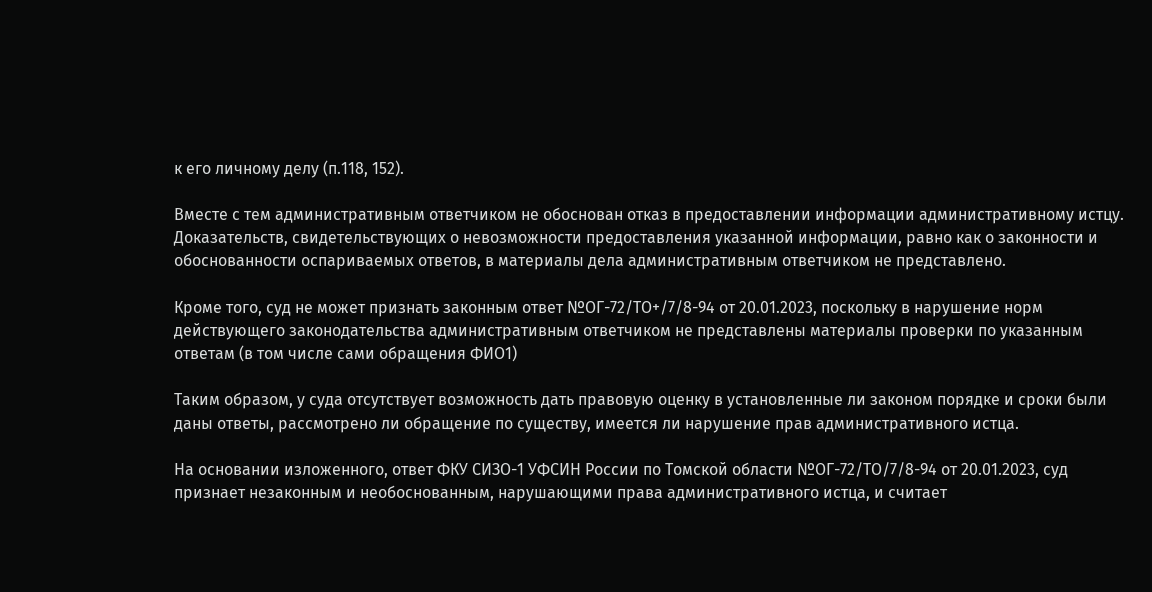к его личному делу (п.118, 152).

Вместе с тем административным ответчиком не обоснован отказ в предоставлении информации административному истцу. Доказательств, свидетельствующих о невозможности предоставления указанной информации, равно как о законности и обоснованности оспариваемых ответов, в материалы дела административным ответчиком не представлено.

Кроме того, суд не может признать законным ответ №ОГ-72/ТО+/7/8-94 от 20.01.2023, поскольку в нарушение норм действующего законодательства административным ответчиком не представлены материалы проверки по указанным ответам (в том числе сами обращения ФИО1)

Таким образом, у суда отсутствует возможность дать правовую оценку в установленные ли законом порядке и сроки были даны ответы, рассмотрено ли обращение по существу, имеется ли нарушение прав административного истца.

На основании изложенного, ответ ФКУ СИЗО-1 УФСИН России по Томской области №ОГ-72/ТО/7/8-94 от 20.01.2023, суд признает незаконным и необоснованным, нарушающими права административного истца, и считает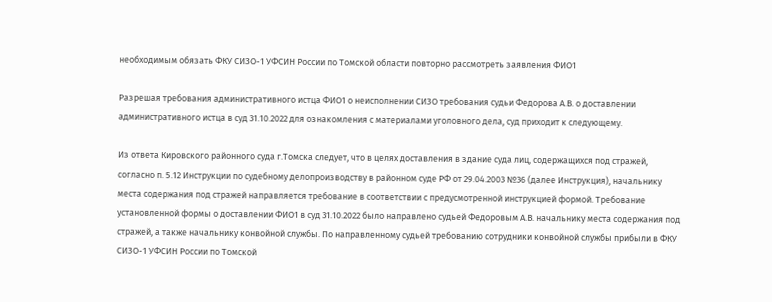необходимым обязать ФКУ СИЗО-1 УФСИН России по Томской области повторно рассмотреть заявления ФИО1

Разрешая требования административного истца ФИО1 о неисполнении СИЗО требования судьи Федорова А.В. о доставлении административного истца в суд 31.10.2022 для ознакомления с материалами уголовного дела, суд приходит к следующему.

Из ответа Кировского районного суда г.Томска следует, что в целях доставления в здание суда лиц, содержащихся под стражей, согласно п. 5.12 Инструкции по судебному делопроизводству в районном суде РФ от 29.04.2003 №36 (далее Инструкция), начальнику места содержания под стражей направляется требование в соответствии с предусмотренной инструкцией формой. Требование установленной формы о доставлении ФИО1 в суд 31.10.2022 было направлено судьей Федоровым А.В. начальнику места содержания под стражей, а также начальнику конвойной службы. По направленному судьей требованию сотрудники конвойной службы прибыли в ФКУ СИЗО-1 УФСИН России по Томской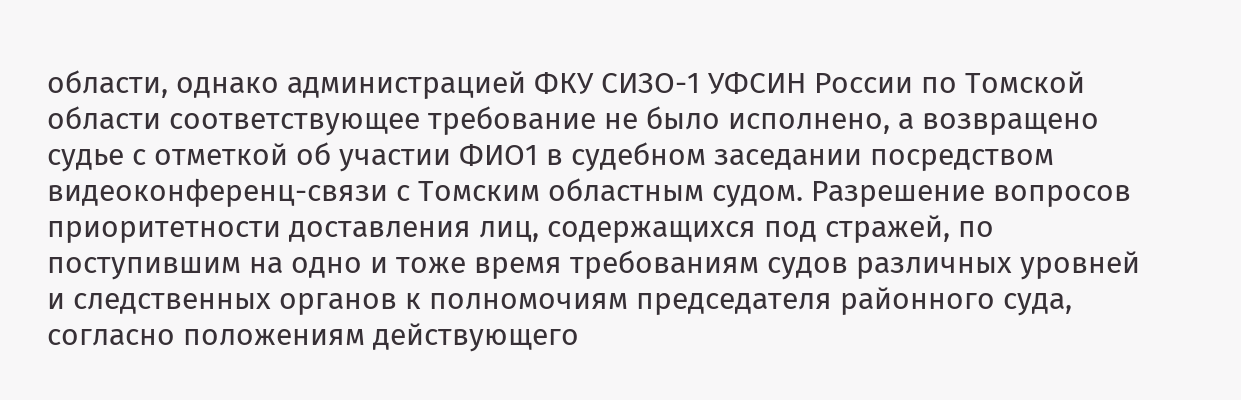области, однако администрацией ФКУ СИЗО-1 УФСИН России по Томской области соответствующее требование не было исполнено, а возвращено судье с отметкой об участии ФИО1 в судебном заседании посредством видеоконференц-связи с Томским областным судом. Разрешение вопросов приоритетности доставления лиц, содержащихся под стражей, по поступившим на одно и тоже время требованиям судов различных уровней и следственных органов к полномочиям председателя районного суда, согласно положениям действующего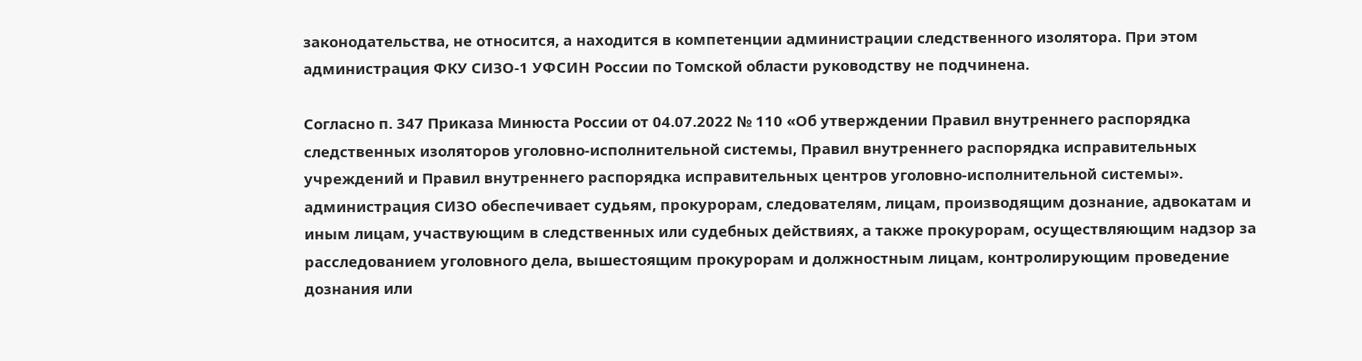законодательства, не относится, а находится в компетенции администрации следственного изолятора. При этом администрация ФКУ СИЗО-1 УФСИН России по Томской области руководству не подчинена.

Согласно п. 347 Приказа Минюста России от 04.07.2022 № 110 «Об утверждении Правил внутреннего распорядка следственных изоляторов уголовно-исполнительной системы, Правил внутреннего распорядка исправительных учреждений и Правил внутреннего распорядка исправительных центров уголовно-исполнительной системы». администрация СИЗО обеспечивает судьям, прокурорам, следователям, лицам, производящим дознание, адвокатам и иным лицам, участвующим в следственных или судебных действиях, а также прокурорам, осуществляющим надзор за расследованием уголовного дела, вышестоящим прокурорам и должностным лицам, контролирующим проведение дознания или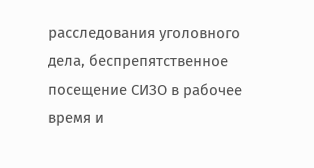расследования уголовного дела, беспрепятственное посещение СИЗО в рабочее время и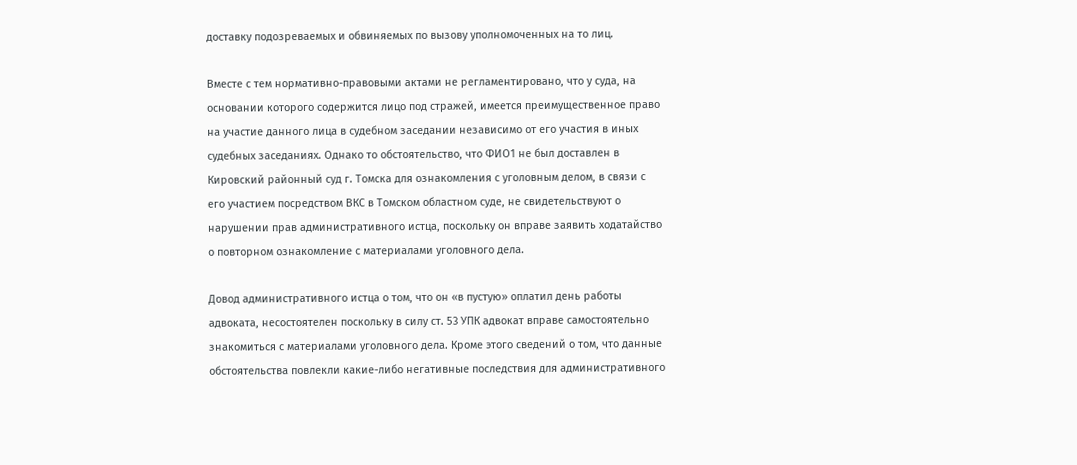доставку подозреваемых и обвиняемых по вызову уполномоченных на то лиц.

Вместе с тем нормативно-правовыми актами не регламентировано, что у суда, на основании которого содержится лицо под стражей, имеется преимущественное право на участие данного лица в судебном заседании независимо от его участия в иных судебных заседаниях. Однако то обстоятельство, что ФИО1 не был доставлен в Кировский районный суд г. Томска для ознакомления с уголовным делом, в связи с его участием посредством ВКС в Томском областном суде, не свидетельствуют о нарушении прав административного истца, поскольку он вправе заявить ходатайство о повторном ознакомление с материалами уголовного дела.

Довод административного истца о том, что он «в пустую» оплатил день работы адвоката, несостоятелен поскольку в силу ст. 53 УПК адвокат вправе самостоятельно знакомиться с материалами уголовного дела. Кроме этого сведений о том, что данные обстоятельства повлекли какие-либо негативные последствия для административного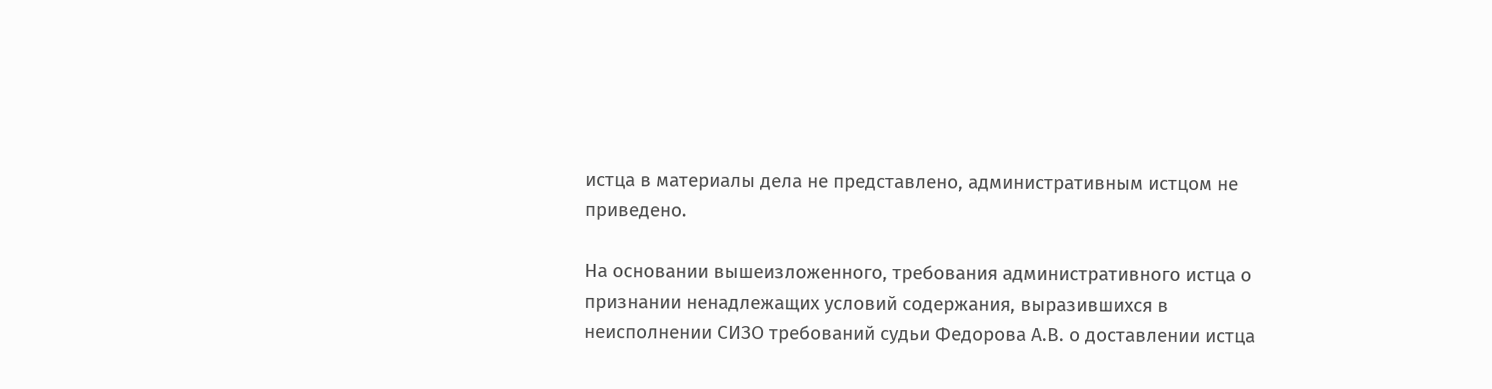истца в материалы дела не представлено, административным истцом не приведено.

На основании вышеизложенного, требования административного истца о признании ненадлежащих условий содержания, выразившихся в неисполнении СИЗО требований судьи Федорова А.В. о доставлении истца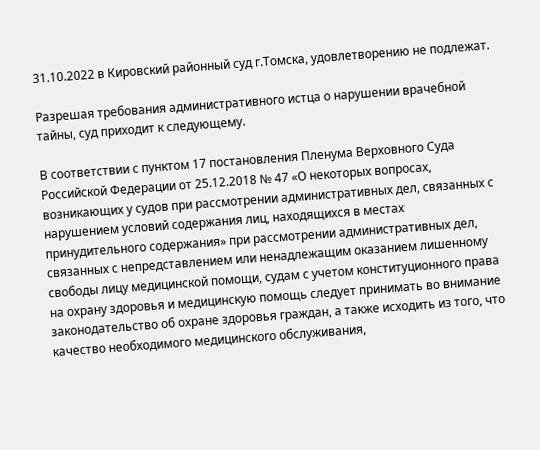31.10.2022 в Кировский районный суд г.Томска, удовлетворению не подлежат.

Разрешая требования административного истца о нарушении врачебной тайны, суд приходит к следующему.

В соответствии с пунктом 17 постановления Пленума Верховного Суда Российской Федерации от 25.12.2018 № 47 «О некоторых вопросах, возникающих у судов при рассмотрении административных дел, связанных с нарушением условий содержания лиц, находящихся в местах принудительного содержания» при рассмотрении административных дел, связанных с непредставлением или ненадлежащим оказанием лишенному свободы лицу медицинской помощи, судам с учетом конституционного права на охрану здоровья и медицинскую помощь следует принимать во внимание законодательство об охране здоровья граждан, а также исходить из того, что качество необходимого медицинского обслуживания,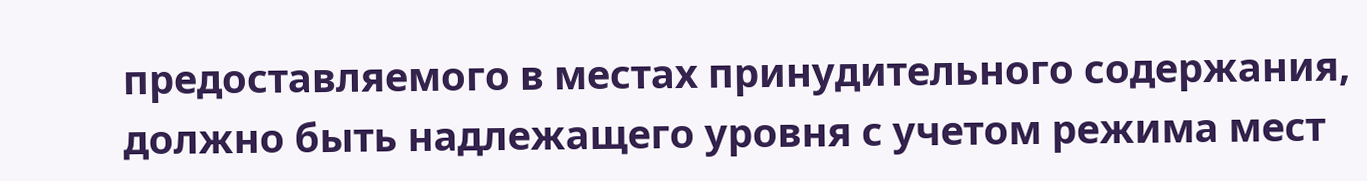предоставляемого в местах принудительного содержания, должно быть надлежащего уровня с учетом режима мест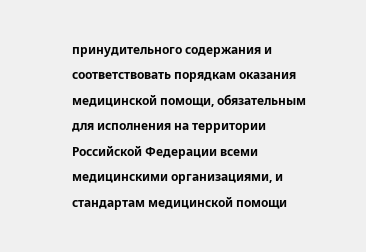принудительного содержания и соответствовать порядкам оказания медицинской помощи, обязательным для исполнения на территории Российской Федерации всеми медицинскими организациями, и стандартам медицинской помощи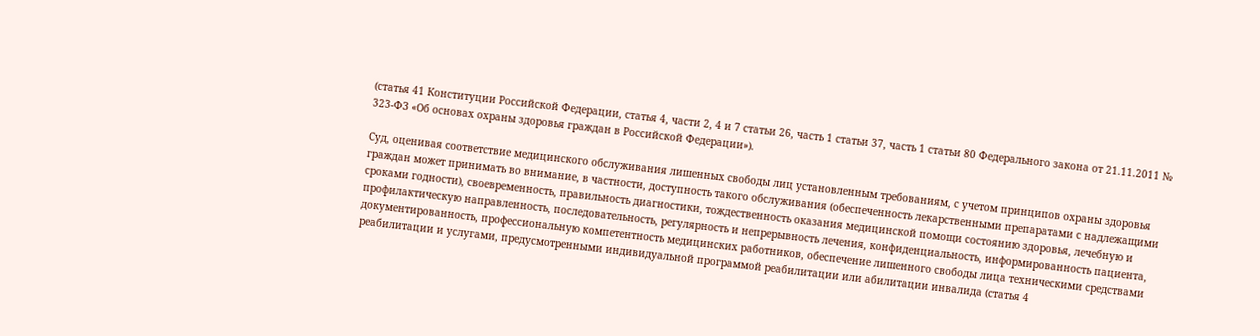(статья 41 Конституции Российской Федерации, статья 4, части 2, 4 и 7 статьи 26, часть 1 статьи 37, часть 1 статьи 80 Федерального закона от 21.11.2011 № 323-ФЗ «Об основах охраны здоровья граждан в Российской Федерации»).

Суд, оценивая соответствие медицинского обслуживания лишенных свободы лиц установленным требованиям, с учетом принципов охраны здоровья граждан может принимать во внимание, в частности, доступность такого обслуживания (обеспеченность лекарственными препаратами с надлежащими сроками годности), своевременность, правильность диагностики, тождественность оказания медицинской помощи состоянию здоровья, лечебную и профилактическую направленность, последовательность, регулярность и непрерывность лечения, конфиденциальность, информированность пациента, документированность, профессиональную компетентность медицинских работников, обеспечение лишенного свободы лица техническими средствами реабилитации и услугами, предусмотренными индивидуальной программой реабилитации или абилитации инвалида (статья 4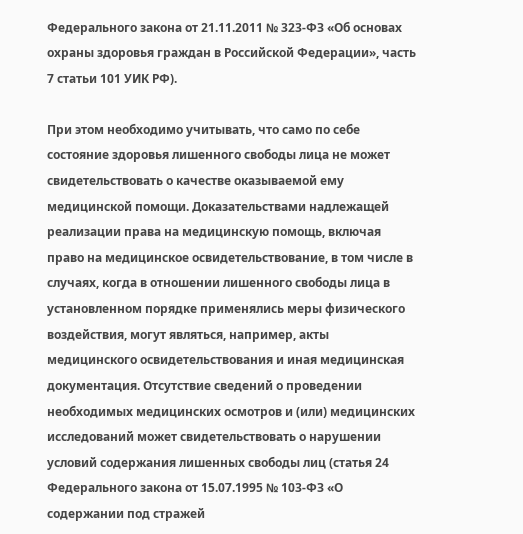Федерального закона от 21.11.2011 № 323-ФЗ «Об основах охраны здоровья граждан в Российской Федерации», часть 7 статьи 101 УИК РФ).

При этом необходимо учитывать, что само по себе состояние здоровья лишенного свободы лица не может свидетельствовать о качестве оказываемой ему медицинской помощи. Доказательствами надлежащей реализации права на медицинскую помощь, включая право на медицинское освидетельствование, в том числе в случаях, когда в отношении лишенного свободы лица в установленном порядке применялись меры физического воздействия, могут являться, например, акты медицинского освидетельствования и иная медицинская документация. Отсутствие сведений о проведении необходимых медицинских осмотров и (или) медицинских исследований может свидетельствовать о нарушении условий содержания лишенных свободы лиц (статья 24 Федерального закона от 15.07.1995 № 103-ФЗ «О содержании под стражей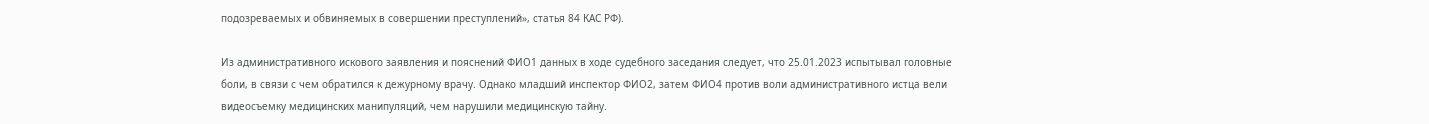подозреваемых и обвиняемых в совершении преступлений», статья 84 КАС РФ).

Из административного искового заявления и пояснений ФИО1 данных в ходе судебного заседания следует, что 25.01.2023 испытывал головные боли, в связи с чем обратился к дежурному врачу. Однако младший инспектор ФИО2, затем ФИО4 против воли административного истца вели видеосъемку медицинских манипуляций, чем нарушили медицинскую тайну.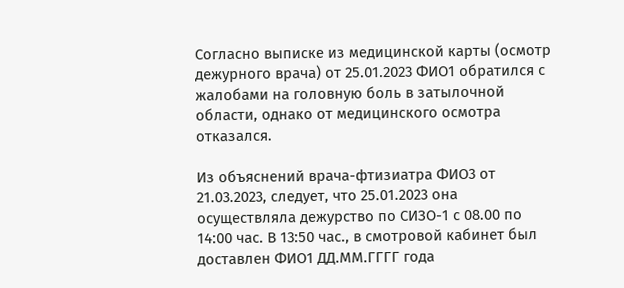Согласно выписке из медицинской карты (осмотр дежурного врача) от 25.01.2023 ФИО1 обратился с жалобами на головную боль в затылочной области, однако от медицинского осмотра отказался.

Из объяснений врача-фтизиатра ФИО3 от 21.03.2023, следует, что 25.01.2023 она осуществляла дежурство по СИЗО-1 с 08.00 по 14:00 час. В 13:50 час., в смотровой кабинет был доставлен ФИО1 ДД.ММ.ГГГГ года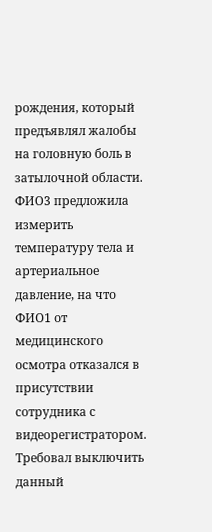рождения, который предъявлял жалобы на головную боль в затылочной области. ФИО3 предложила измерить температуру тела и артериальное давление, на что ФИО1 от медицинского осмотра отказался в присутствии сотрудника с видеорегистратором. Требовал выключить данный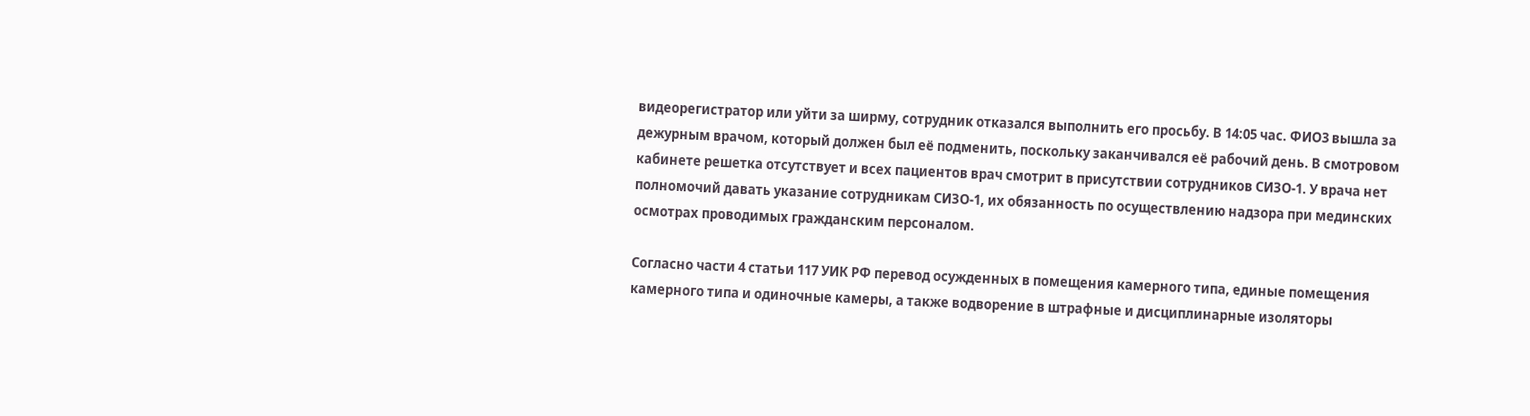видеорегистратор или уйти за ширму, сотрудник отказался выполнить его просьбу. В 14:05 час. ФИО3 вышла за дежурным врачом, который должен был её подменить, поскольку заканчивался её рабочий день. В смотровом кабинете решетка отсутствует и всех пациентов врач смотрит в присутствии сотрудников СИЗО-1. У врача нет полномочий давать указание сотрудникам СИЗО-1, их обязанность по осуществлению надзора при мединских осмотрах проводимых гражданским персоналом.

Согласно части 4 статьи 117 УИК РФ перевод осужденных в помещения камерного типа, единые помещения камерного типа и одиночные камеры, а также водворение в штрафные и дисциплинарные изоляторы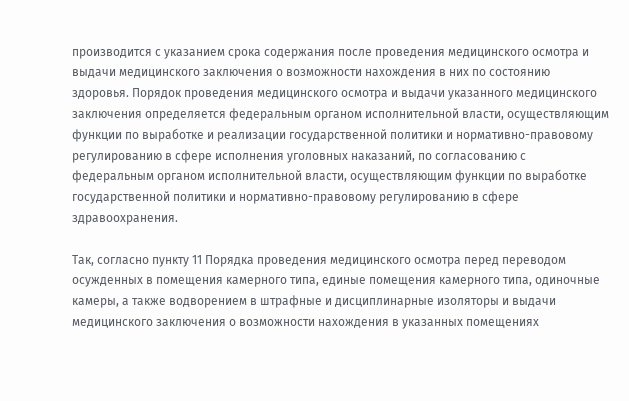производится с указанием срока содержания после проведения медицинского осмотра и выдачи медицинского заключения о возможности нахождения в них по состоянию здоровья. Порядок проведения медицинского осмотра и выдачи указанного медицинского заключения определяется федеральным органом исполнительной власти, осуществляющим функции по выработке и реализации государственной политики и нормативно-правовому регулированию в сфере исполнения уголовных наказаний, по согласованию с федеральным органом исполнительной власти, осуществляющим функции по выработке государственной политики и нормативно-правовому регулированию в сфере здравоохранения.

Так, согласно пункту 11 Порядка проведения медицинского осмотра перед переводом осужденных в помещения камерного типа, единые помещения камерного типа, одиночные камеры, а также водворением в штрафные и дисциплинарные изоляторы и выдачи медицинского заключения о возможности нахождения в указанных помещениях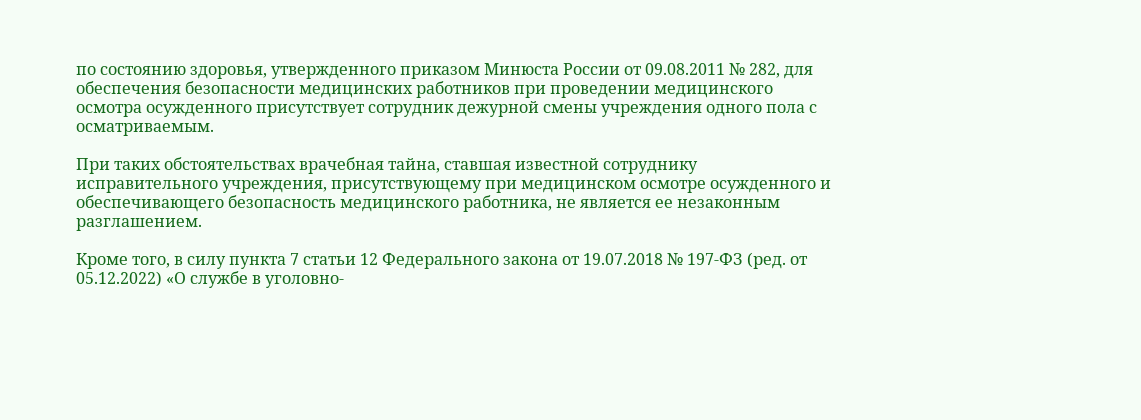по состоянию здоровья, утвержденного приказом Минюста России от 09.08.2011 № 282, для обеспечения безопасности медицинских работников при проведении медицинского осмотра осужденного присутствует сотрудник дежурной смены учреждения одного пола с осматриваемым.

При таких обстоятельствах врачебная тайна, ставшая известной сотруднику исправительного учреждения, присутствующему при медицинском осмотре осужденного и обеспечивающего безопасность медицинского работника, не является ее незаконным разглашением.

Кроме того, в силу пункта 7 статьи 12 Федерального закона от 19.07.2018 № 197-ФЗ (ред. от 05.12.2022) «О службе в уголовно-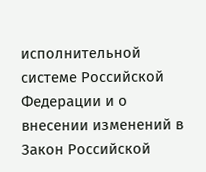исполнительной системе Российской Федерации и о внесении изменений в Закон Российской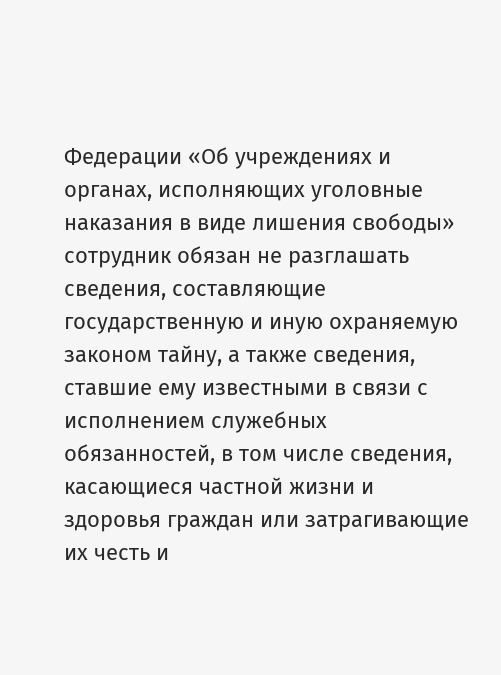Федерации «Об учреждениях и органах, исполняющих уголовные наказания в виде лишения свободы» сотрудник обязан не разглашать сведения, составляющие государственную и иную охраняемую законом тайну, а также сведения, ставшие ему известными в связи с исполнением служебных обязанностей, в том числе сведения, касающиеся частной жизни и здоровья граждан или затрагивающие их честь и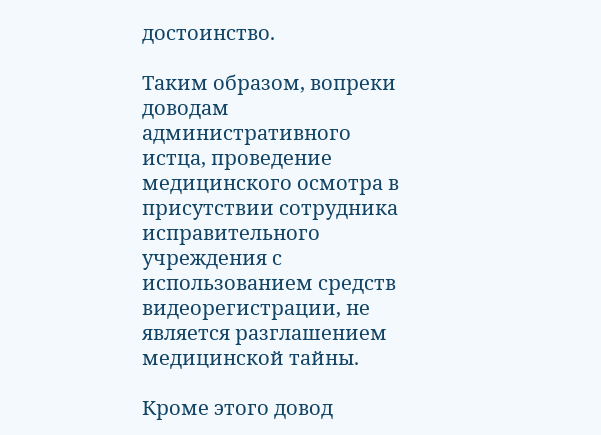достоинство.

Таким образом, вопреки доводам административного истца, проведение медицинского осмотра в присутствии сотрудника исправительного учреждения с использованием средств видеорегистрации, не является разглашением медицинской тайны.

Кроме этого довод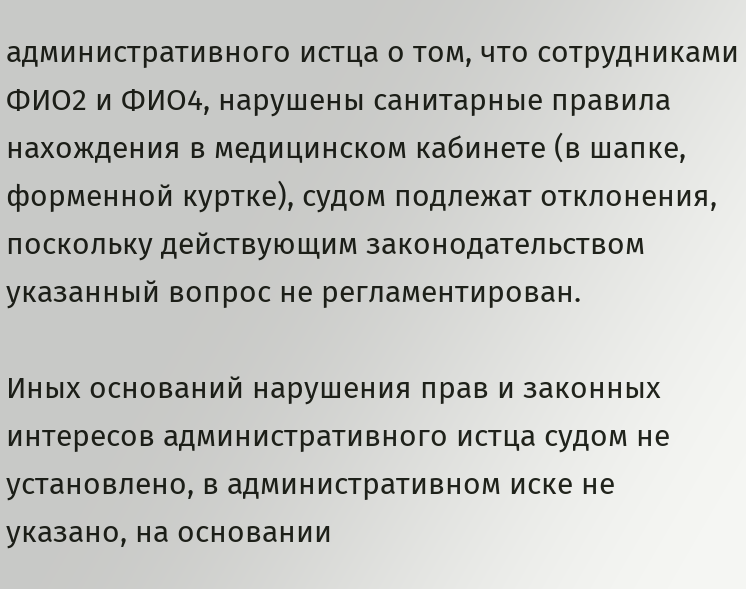административного истца о том, что сотрудниками ФИО2 и ФИО4, нарушены санитарные правила нахождения в медицинском кабинете (в шапке, форменной куртке), судом подлежат отклонения, поскольку действующим законодательством указанный вопрос не регламентирован.

Иных оснований нарушения прав и законных интересов административного истца судом не установлено, в административном иске не указано, на основании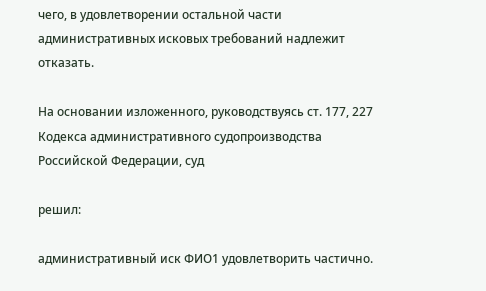чего, в удовлетворении остальной части административных исковых требований надлежит отказать.

На основании изложенного, руководствуясь ст. 177, 227 Кодекса административного судопроизводства Российской Федерации, суд

решил:

административный иск ФИО1 удовлетворить частично.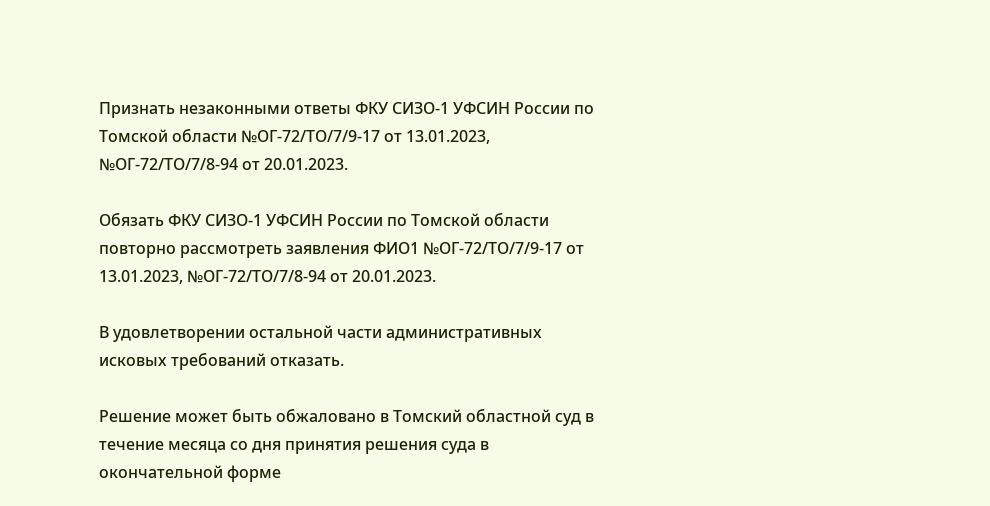Признать незаконными ответы ФКУ СИЗО-1 УФСИН России по Томской области №ОГ-72/ТО/7/9-17 от 13.01.2023, №ОГ-72/ТО/7/8-94 от 20.01.2023.

Обязать ФКУ СИЗО-1 УФСИН России по Томской области повторно рассмотреть заявления ФИО1 №ОГ-72/ТО/7/9-17 от 13.01.2023, №ОГ-72/ТО/7/8-94 от 20.01.2023.

В удовлетворении остальной части административных исковых требований отказать.

Решение может быть обжаловано в Томский областной суд в течение месяца со дня принятия решения суда в окончательной форме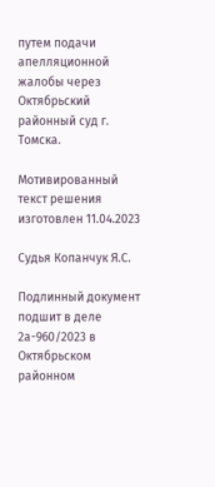путем подачи апелляционной жалобы через Октябрьский районный суд г. Томска.

Мотивированный текст решения изготовлен 11.04.2023

Судья Копанчук Я.С.

Подлинный документ подшит в деле 2а-960/2023 в Октябрьском районном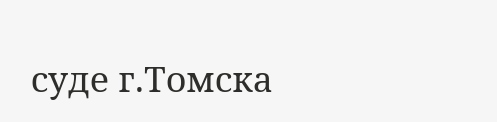суде г.Томска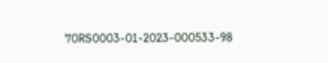70RS0003-01-2023-000533-98